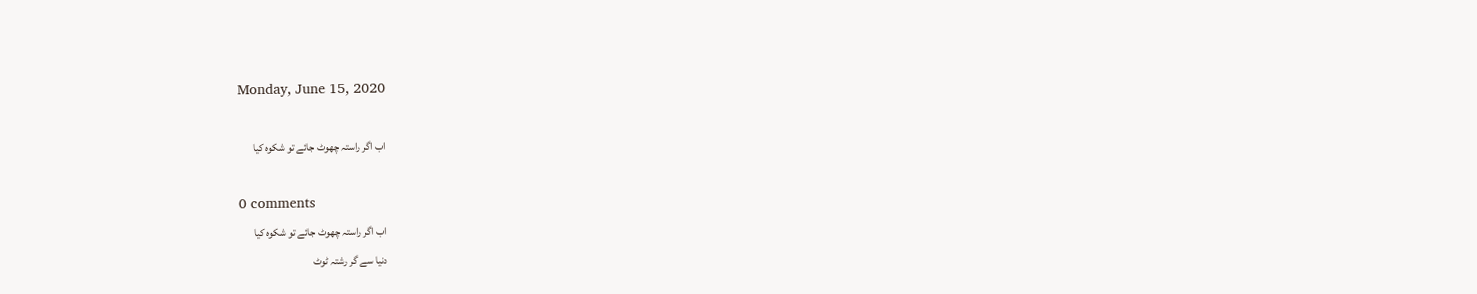Monday, June 15, 2020

اب اگر راستہ چھوٹ جائے تو شکوہ کیا

0 comments
اب اگر راستہ چھوٹ جائے تو شکوہ کیا
دنیا سے گر رشتہ ٹوٹ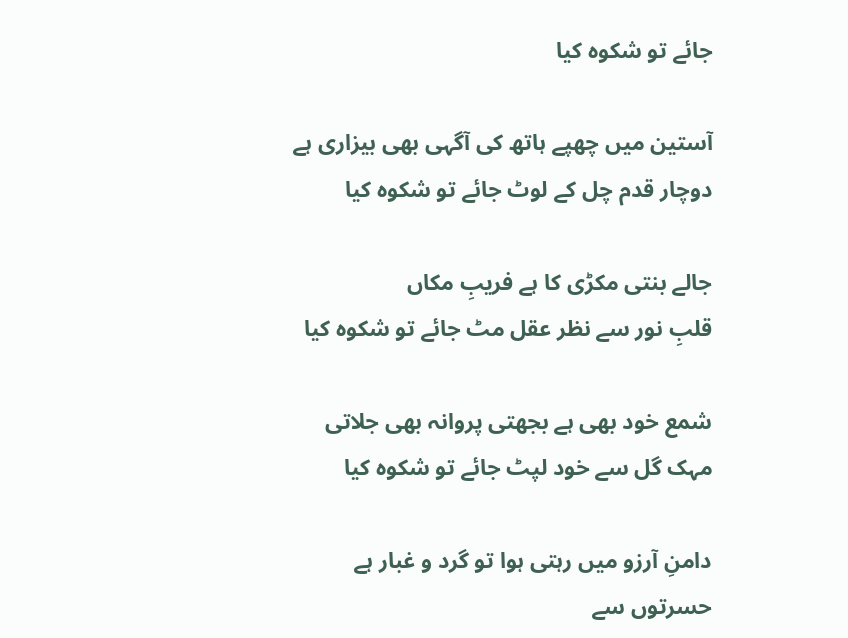جائے تو شکوہ کیا

آستین میں چھپے ہاتھ کی آگہی بھی بیزاری ہے
دوچار قدم چل کے لوٹ جائے تو شکوہ کیا

جالے بنتی مکڑی کا ہے فریبِ مکاں
قلبِ نور سے نظر عقل مٹ جائے تو شکوہ کیا

شمع خود بھی ہے بجھتی پروانہ بھی جلاتی
مہک گل سے خود لپٹ جائے تو شکوہ کیا

دامنِ آرزو میں رہتی ہوا تو گرد و غبار ہے
حسرتوں سے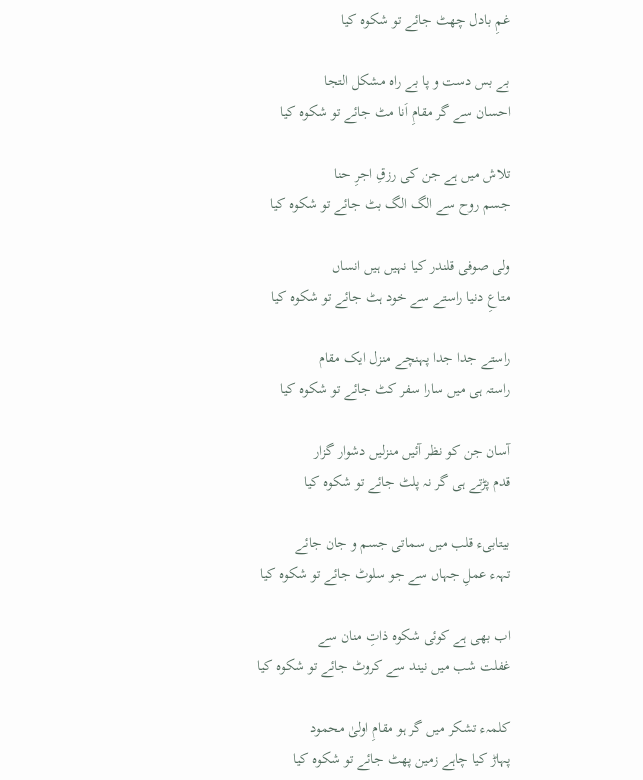غمِ بادل چھٹ جائے تو شکوہ کیا

بے بس دست و پا بے راہ مشکل التجا
احسان سے گر مقامِ اَنا مٹ جائے تو شکوہ کیا

تلاش میں ہے جن کی رزقِ اجرِ حنا
جسم روح سے الگ الگ بٹ جائے تو شکوہ کیا

ولی صوفی قلندر کیا نہیں ہیں انساں
متاعِ دنیا راستے سے خود ہٹ جائے تو شکوہ کیا

راستے جدا جدا پہنچے منزل ایک مقام
راستہ ہی میں سارا سفر کٹ جائے تو شکوہ کیا

آسان جن کو نظر آئیں منزلیں دشوار گزار
قدم پڑتے ہی گر نہ پلٹ جائے تو شکوہ کیا

بیتابیء قلب میں سماتی جسم و جان جائے
تہہء عملِ جہاں سے جو سلوٹ جائے تو شکوہ کیا

اب بھی ہے کوئی شکوہ ذاتِ منان سے
غفلت شب میں نیند سے کروٹ جائے تو شکوہ کیا

کلمہء تشکر میں گر ہو مقامِ اولیٰ محمود
پہاڑ کیا چاہے زمین پھٹ جائے تو شکوہ کیا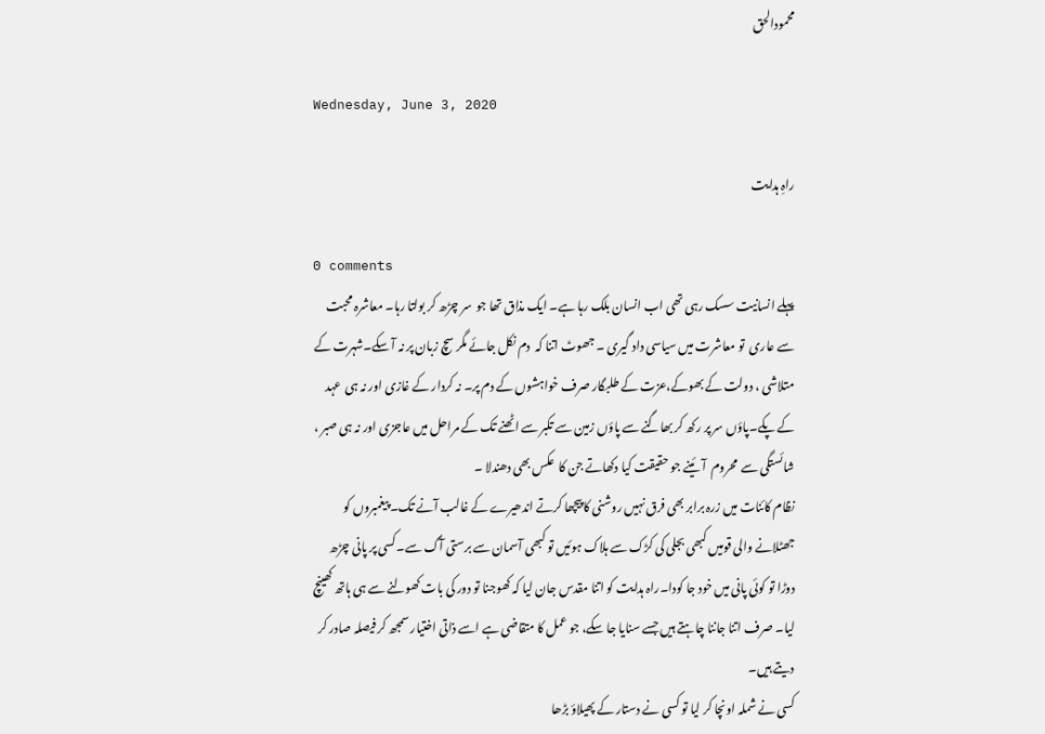محمودالحق

Wednesday, June 3, 2020

راہِ ہدایت

0 comments
پہلے انسانیت سسک رہی تھی اب انسان بلک رہا ہے۔ ایک مذاق تھا جو  سر چڑھ کر بولتا رہا۔ معاشرہ محبت  سے عاری  تو معاشرت میں سیاسی داد گیری ۔ جھوٹ اتنا کہ  دم نکل جائے مگر سچ زبان پر نہ آ سکے۔شہرت کے متلاشی ، دولت کے بھوکے،عزت کے طلبگار صرف خواہشوں کے دم پر۔ نہ کردار کے غازی اور نہ ہی  عہد کے پکے۔پاؤں سر پر رکھ کر بھاگنے سے پاؤں زمین سے تکبر سے اٹھنے تک کے مراحل میں عاجزی اور نہ ہی صبر ، شائستگی سے  محروم  آئینے جو حقیقت کیا دکھاتے جن کا  عکس بھی دھندلا ۔
نظام کائنات میں زرہ برابر بھی فرق نہیں روشنی کا پیچھا کرتے اندھیرے کے غالب آنے تک۔ پیغمبروں کو جھٹلانے والی قومیں کبھی بجلی کی کڑک سے ہلاک ہوئیں تو کبھی آسمان سے برستی آگ سے۔کسی پر پانی چڑھ دوڑا تو کوئی پانی میں خود جا کودا۔راہ ہدایت کو اتنا مقدس جان لیا کہ کھوجنا تو دور کی بات کھولنے سے ہی ہاتھ کھینچ لیا۔ صرف اتنا جاننا چاہتے ہیں جسے سنایا جا سکے، جو عمل کا متقاضی ہے اسے ذاتی اختیار سمجھ کر فیصلہ صادر کر دیتے ہیں۔
کسی نے شملہ اونچا کر لیا تو کسی نے دستار کے پھیلاؤ بڑھا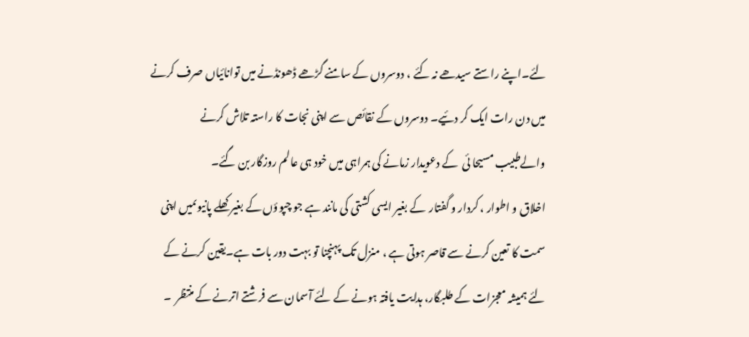لئے۔اپنے راستے سیدھے نہ کئے ، دوسروں کے سامنے گڑھے ڈھونڈنے میں توانائیاں صرف کرنے میں دن رات ایک کر دئیے۔ دوسروں کے نقائص سے اپنی نجات کا راستہ تلاش کرنے والےطبیب مسیحا ئی  کے دعویدار زمانے کی ہمراہی میں خود ہی عالم روزگار بن گئے۔
اخلاق و اطوار ، کردار و گفتار  کے بغیر ایسی کشتی کی مانند ہے جو چپوؤں کے بغیر کھلے پانیوںمیں اپنی سمت کا تعین کرنے سے قاصر ہوتی ہے ، منزل تک پہنچنا تو بہت دور بات ہے۔یقین کرنے کے لئے ہمیشہ معجزات کے طلبگار، ہدایت یافتہ ہونے کے لئے آسمان سے فرشتے اترنے کے منتظر  ۔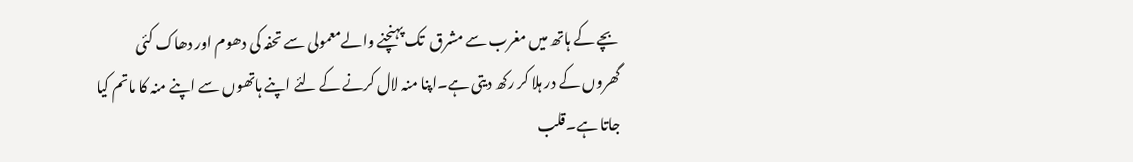بچے کے ہاتھ میں مغرب سے مشرق  تک پہنچنے والےمعمولی سے تحفہ کی دھوم اور دھاک کئی گھروں کے در ہلا کر رکھ دیتی ہے۔اپنا منہ لال کرنے کے لئے اپنے ہاتھوں سے اپنے منہ کا ماتم کیا جاتا ہے۔قلب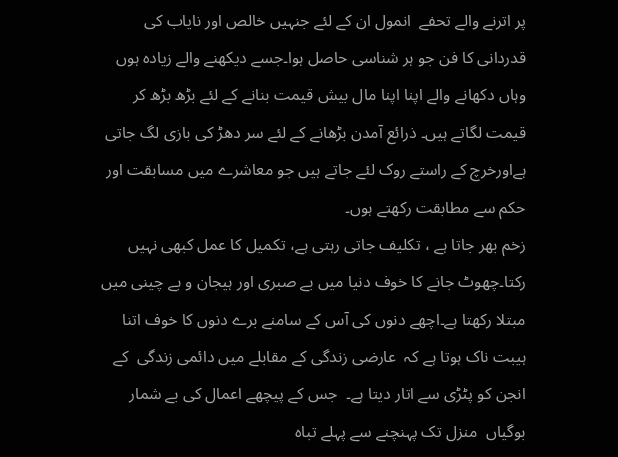پر اترنے والے تحفے  انمول ان کے لئے جنہیں خالص اور نایاب کی قدردانی کا فن جو ہر شناسی حاصل ہوا۔جسے دیکھنے والے زیادہ ہوں وہاں دکھانے والے اپنا اپنا مال بیش قیمت بنانے کے لئے بڑھ بڑھ کر قیمت لگاتے ہیں۔ ذرائع آمدن بڑھانے کے لئے سر دھڑ کی بازی لگ جاتی ہےاورخرچ کے راستے روک لئے جاتے ہیں جو معاشرے میں مسابقت اور حکم سے مطابقت رکھتے ہوں۔
زخم بھر جاتا ہے ، تکلیف جاتی رہتی ہے، تکمیل کا عمل کبھی نہیں رکتا۔چھوٹ جانے کا خوف دنیا میں بے صبری اور ہیجان و بے چینی میں مبتلا رکھتا ہے۔اچھے دنوں کی آس کے سامنے برے دنوں کا خوف اتنا ہیبت ناک ہوتا ہے کہ  عارضی زندگی کے مقابلے میں دائمی زندگی  کے انجن کو پٹڑی سے اتار دیتا ہے۔  جس کے پیچھے اعمال کی بے شمار بوگیاں  منزل تک پہنچنے سے پہلے تباہ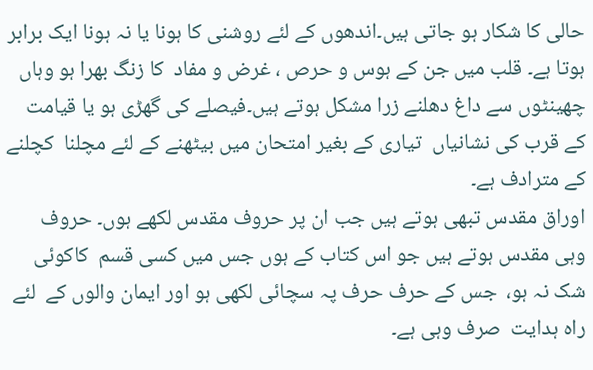حالی کا شکار ہو جاتی ہیں۔اندھوں کے لئے روشنی کا ہونا یا نہ ہونا ایک برابر ہوتا ہے۔ قلب میں جن کے ہوس و حرص ، غرض و مفاد  کا زنگ بھرا ہو وہاں چھینٹوں سے داغ دھلنے زرا مشکل ہوتے ہیں۔فیصلے کی گھڑی ہو یا قیامت کے قرب کی نشانیاں  تیاری کے بغیر امتحان میں بیٹھنے کے لئے مچلنا  کچلنے کے مترادف ہے۔
اوراق مقدس تبھی ہوتے ہیں جب ان پر حروف مقدس لکھے ہوں۔ حروف وہی مقدس ہوتے ہیں جو اس کتاب کے ہوں جس میں کسی قسم  کاکوئی شک نہ ہو،  جس کے حرف حرف پہ سچائی لکھی ہو اور ایمان والوں کے  لئے راہ ہدایت  صرف وہی ہے۔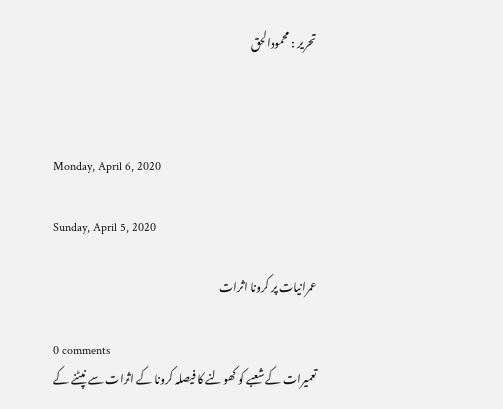تحریر : محمودالحق



Monday, April 6, 2020

Sunday, April 5, 2020

عمرانیات پر کرونا اثرات

0 comments
تعمیرات کے شعبے کو کھولنے کا فیصلہ کرونا کے اثرات سے نپٹنے کے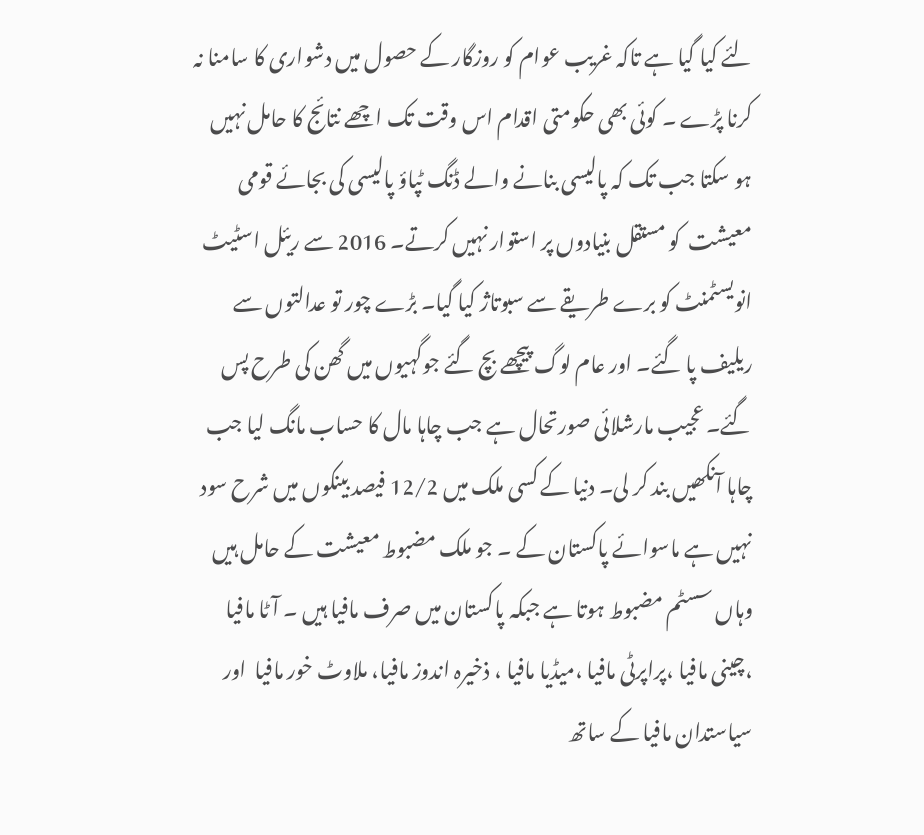لئے کیا گیا ہے تاکہ غریب عوام کو روزگار کے حصول میں دشواری کا سامنا نہ کرنا پڑے ۔ کوئی بھی حکومتی اقدام اس وقت تک اچھے نتائج کا حامل نہیں ہو سکتا جب تک کہ پالیسی بنانے والے ڈنگ ٹپاؤ پالیسی کی بجائے قومی معیشت  کو مستقل بنیادوں پر استوار نہیں کرتے۔ 2016 سے ریئل اسٹیٹ انویسٹمنٹ کو برے طریقے سے سبوتاژ کیا گیا۔ بڑے چور تو عدالتوں سے ریلیف پا گئے۔ اور عام لوگ پیچھے بچ گئے جوگہیوں میں گھن کی طرح پس گئے۔ عجیب مارشلائی صورتحال ہے جب چاہا مال کا حساب مانگ لیا جب چاہا آنکھیں بند کر لی۔ دنیا کے کسی ملک میں 12/2 فیصد بینکوں میں شرح سود نہیں ہے ماسوائے پاکستان کے ۔ جو ملک مضبوط معیشت کے حامل ہیں وہاں سسٹم مضبوط ہوتا ہے جبکہ پاکستان میں صرف مافیا ہیں ۔ آٹا مافیا ،چینی مافیا ،پراپرٹی مافیا ،میڈیا مافیا ، ذخیرہ اندوز مافیا، ملاوٹ خور مافیا  اور سیاستدان مافیا کے ساتھ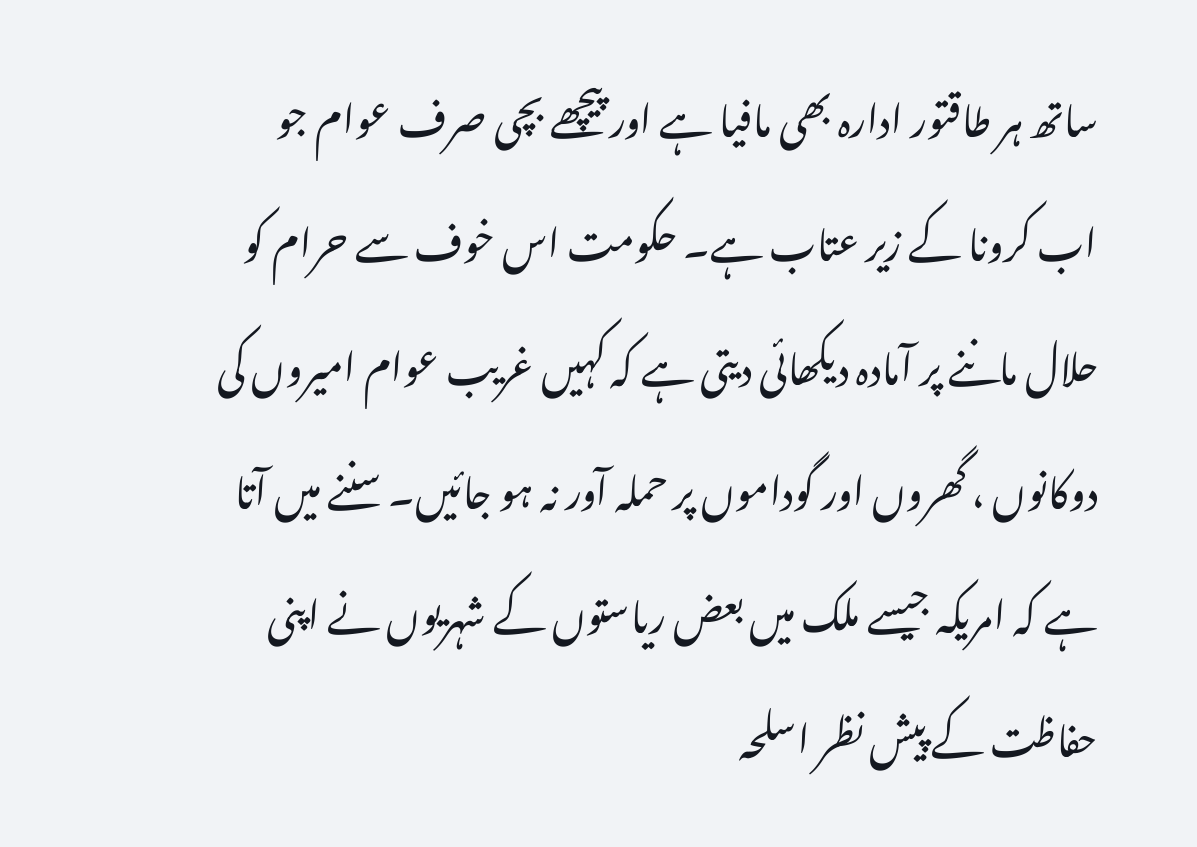ساتھ ہر طاقتور ادارہ بھی مافیا ہے اور پیچھے بچی صرف عوام جو  اب کرونا کے زیر عتاب ہے۔ حکومت اس خوف سے حرام کو حلال ماننے پر آمادہ دیکھائی دیتی ہے کہ کہیں غریب عوام امیروں کی دوکانوں ، گھروں اور گوداموں پر حملہ آور نہ ہو جائیں۔ سننے میں آتا ہے کہ امریکہ جیسے ملک میں بعض ریاستوں کے شہریوں نے اپنی حفاظت کے پیش نظر اسلحہ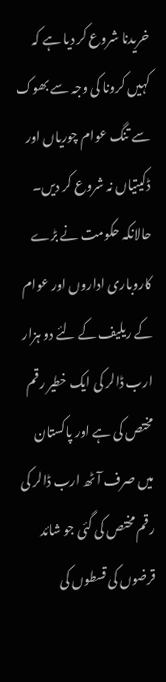خریدنا شروع کر دیا ہے کہ کہیں کرونا کی وجہ سے بھوک سے تنگ عوام چوریاں اور ڈکیتیاں نہ شروع کر دیں۔ حالانکہ حکومت نے بڑے کاروباری اداروں اور عوام کے ریلیف کے لئے دو ہزار ارب ڈالر کی ایک خطیر رقم مختص کی ہے اور پاکستان میں صرف آٹھ ارب ڈالر کی رقم مختص کی گئی جو شائد قرضوں کی قسطوں کی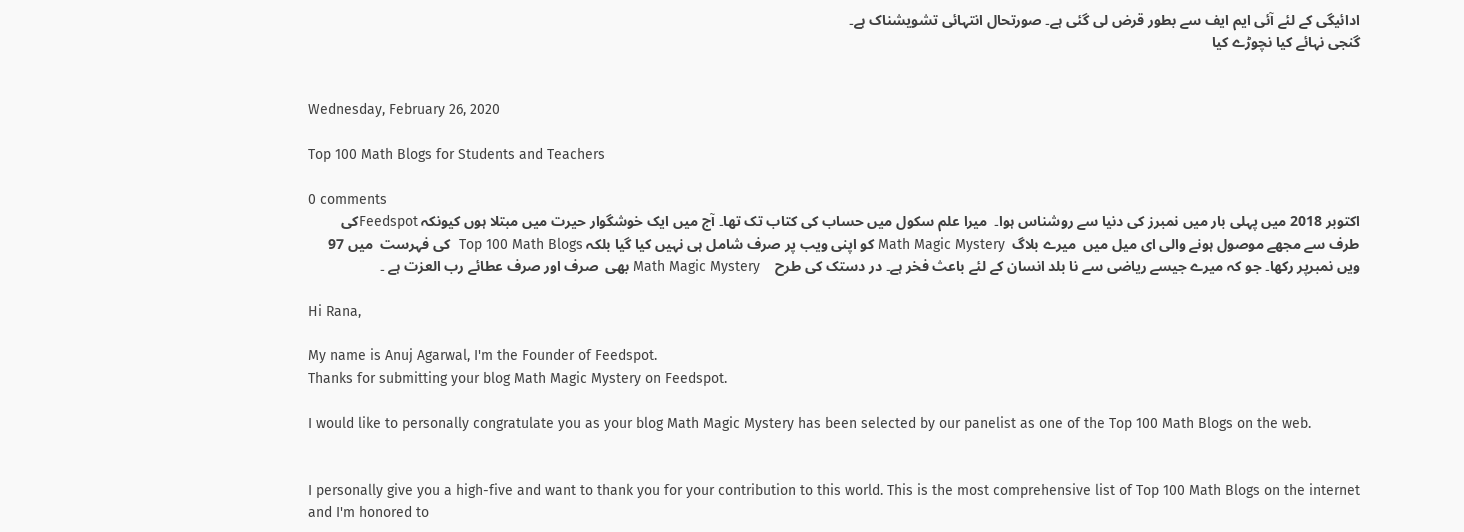ادائیگی کے لئے آئی ایم ایف سے بطور قرض لی گئی ہے۔ صورتحال انتہائی تشویشناک ہے۔
گنجی نہائے کیا نچوڑے کیا


Wednesday, February 26, 2020

Top 100 Math Blogs for Students and Teachers

0 comments
اکتوبر 2018 میں پہلی بار میں نمبرز کی دنیا سے روشناس ہوا۔  میرا علم سکول میں حساب کی کتاب تک تھا۔ آج میں ایک خوشگوار حیرت میں مبتلا ہوں کیونکہ Feedspotکی طرف سے مجھے موصول ہونے والی ای میل میں  میرے بلاگ  Math Magic Mystery کو اپنی ویب پر صرف شامل ہی نہیں کیا گیا بلکہ Top 100 Math Blogs  کی فہرست  میں 97 ویں نمبرپر رکھا۔ جو کہ میرے جیسے ریاضی سے نا بلد انسان کے لئے باعث فخر ہے۔ در دستک کی طرح    Math Magic Mystery بھی  صرف اور صرف عطائے رب العزت ہے ۔

Hi Rana,

My name is Anuj Agarwal, I'm the Founder of Feedspot.
Thanks for submitting your blog Math Magic Mystery on Feedspot.

I would like to personally congratulate you as your blog Math Magic Mystery has been selected by our panelist as one of the Top 100 Math Blogs on the web.


I personally give you a high-five and want to thank you for your contribution to this world. This is the most comprehensive list of Top 100 Math Blogs on the internet and I'm honored to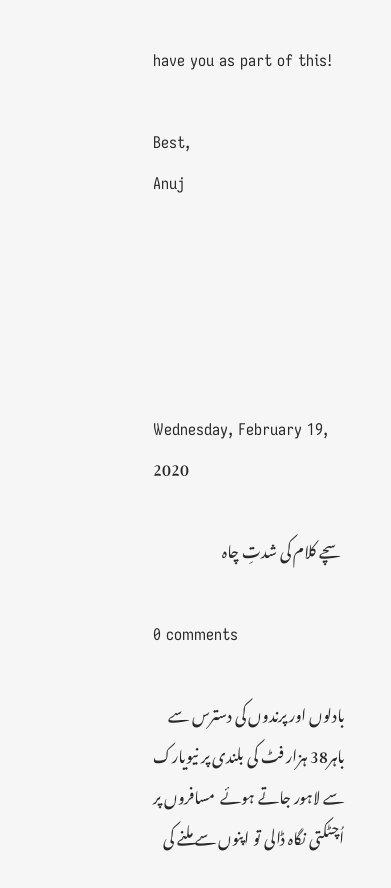have you as part of this!

Best,
Anuj





Wednesday, February 19, 2020

سچے کلام کی شدتِ چاہ

0 comments

بادلوں اور پرندوں کی دسترس سے باہر38 ہزار فٹ کی بلندی پر نیویارک سے لاہور جاتے ہوئے  مسافروں پر اُچٹکتی نگاہ ڈالی تو اپنوں سے ملنے کی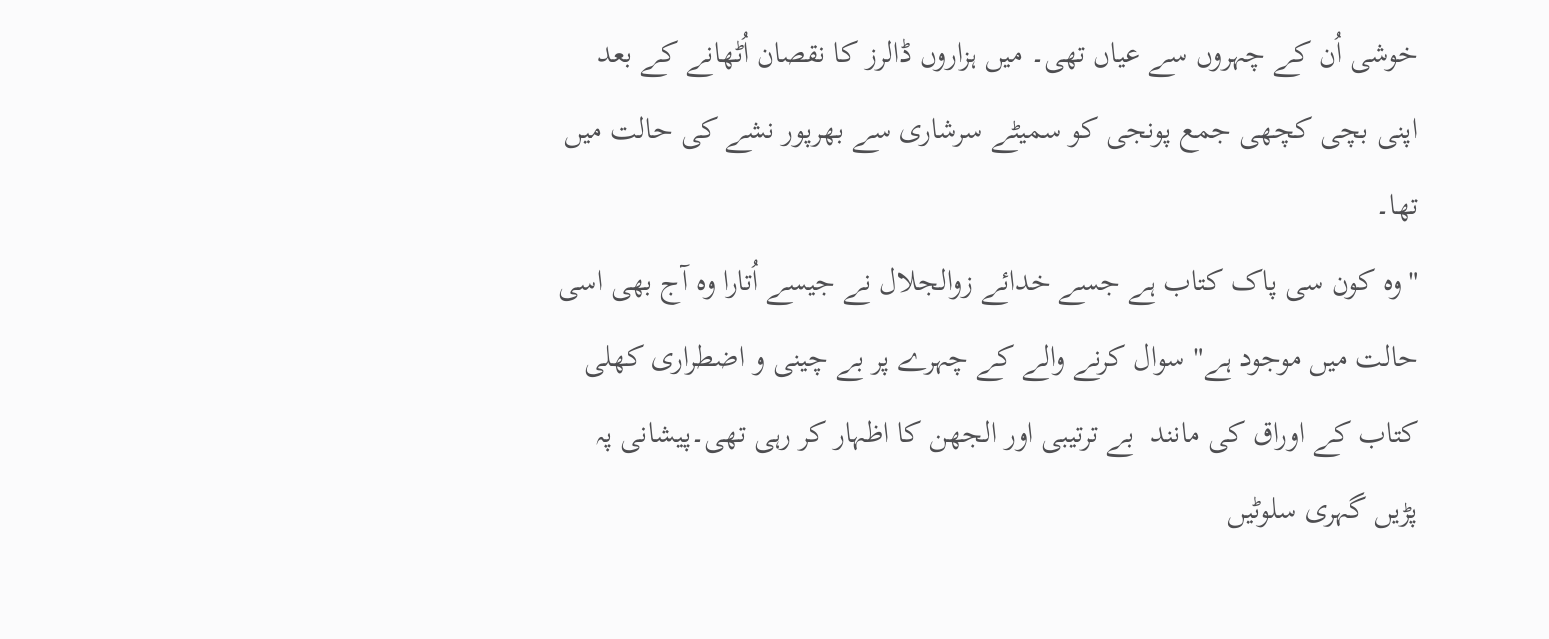خوشی اُن کے چہروں سے عیاں تھی۔ میں ہزاروں ڈالرز کا نقصان اُٹھانے کے بعد اپنی بچی کچھی جمع پونجی کو سمیٹے سرشاری سے بھرپور نشے کی حالت میں تھا۔
"وہ کون سی پاک کتاب ہے جسے خدائے زوالجلال نے جیسے اُتارا وہ آج بھی اسی حالت میں موجود ہے" سوال کرنے والے کے چہرے پر بے چینی و اضطراری کھلی کتاب کے اوراق کی مانند  بے ترتیبی اور الجھن کا اظہار کر رہی تھی۔پیشانی پہ پڑیں گہری سلوٹیں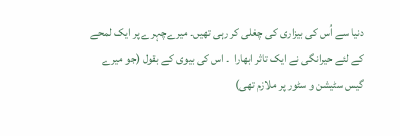دنیا سے اُس کی بیزاری کی چغلی کر رہی تھیں۔ میرےچہرے پر ایک لمحے کے لئے حیرانگی نے ایک تاثر ابھارا  ۔ اس کی بیوی کے بقول (جو میرے گیس سٹیشن و سٹور پر ملازم تھی)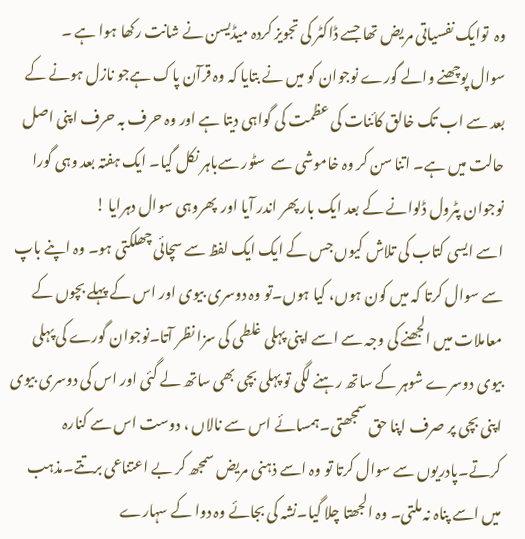وہ  توایک نفسیاتی مریض تھا جسے ڈاکٹر کی تجویز کردہ میڈیسن نے شانت رکھا ہوا ہے ۔
سوال پوچھنے والے گورے نوجوان کو میں نے بتایا کہ وہ قرآن پاک ہےجو نازل ہونے کے بعد سے اب تک خالق کائنات کی عظمت کی گواہی دیتا ہے اور وہ حرف بہ حرف اپنی اصل حالت میں ہے۔ اتنا سن کر وہ خاموشی سے  سٹور سےباہر نکل گیا۔ ایک ہفتہ بعد وہی گورا نوجوان پٹرول ڈلوانے کے بعد ایک بار پھر اندر آیا اور  پھروہی سوال دہرایا !
اسے ایسی کتاب کی تلاش کیوں جس کے ایک ایک لفظ سے سچائی چھلکتی ہو۔ وہ اپنے باپ سے سوال کرتا کہ میں کون ہوں، کیا ہوں۔تو وہ دوسری بیوی اور اس کے پہلے بچوں کے معاملات میں الجھنے کی وجہ سے اسے اپنی پہلی غلطی کی سزا نظر آتا۔نوجوان گورے کی پہلی بیوی دوسرے شوہر کے ساتھ رہنے لگی تو پہلی بچی بھی ساتھ لے گئی اور اس کی دوسری بیوی اپنی بچی پر صرف اپنا حق سمجھتی۔ہمسائے اس سے نالاں ، دوست اس سے کنارہ کرتے۔پادریوں سے سوال کرتا تو وہ اسے ذہنی مریض سمجھ کر بے اعتناعی برتتے۔مذہب میں اسے پناہ نہ ملتی۔ وہ الجھتا چلا گیا۔نشہ کی بجائے وہ دوا کے سہارے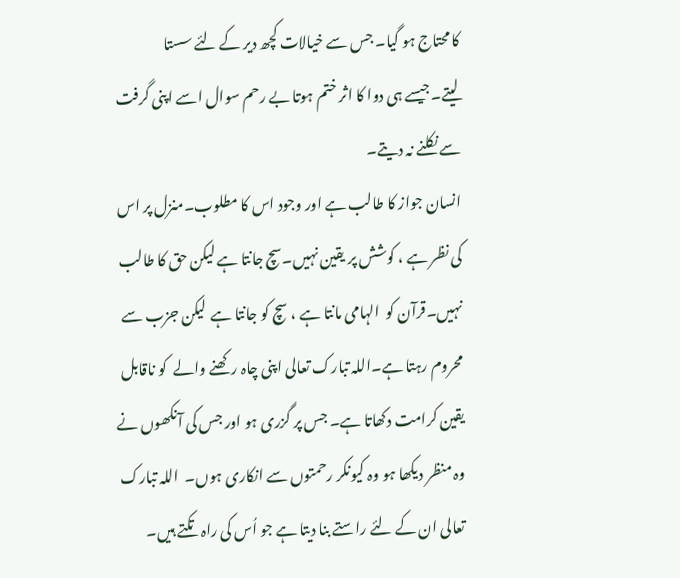کا محتاج ہو گیا۔ جس سے خیالات کچھ دیر کے لئے سستا لیتے۔جیسے ہی دوا کا اثر ختم ہوتا بے رحم سوال اسے اپنی گرفت سے نکلنے نہ دیتے۔
انسان جواز کا طالب ہے اور وجود اس کا مطلوب۔منزل پر اس کی نظر ہے ، کوشش پر یقین نہیں۔سچ جانتا ہے لیکن حق کا طالب نہیں۔قرآن کو  الہامی مانتا ہے ، سچ کو جانتا ہے  لیکن جزب سے محروم رہتا ہے۔اللہ تبارک تعالی اپنی چاہ رکھنے والے  کو ناقابل یقین کرامت دکھاتا ہے۔ جس پر گزری ہو اور جس کی آنکھوں نے وہ منظر دیکھا ہو وہ کیونکر رحمتوں سے انکاری ہوں۔  اللہ تبارک تعالی ان کے لئے راستے بنا دیتا ہے جو اُس کی راہ تکتے ہیں۔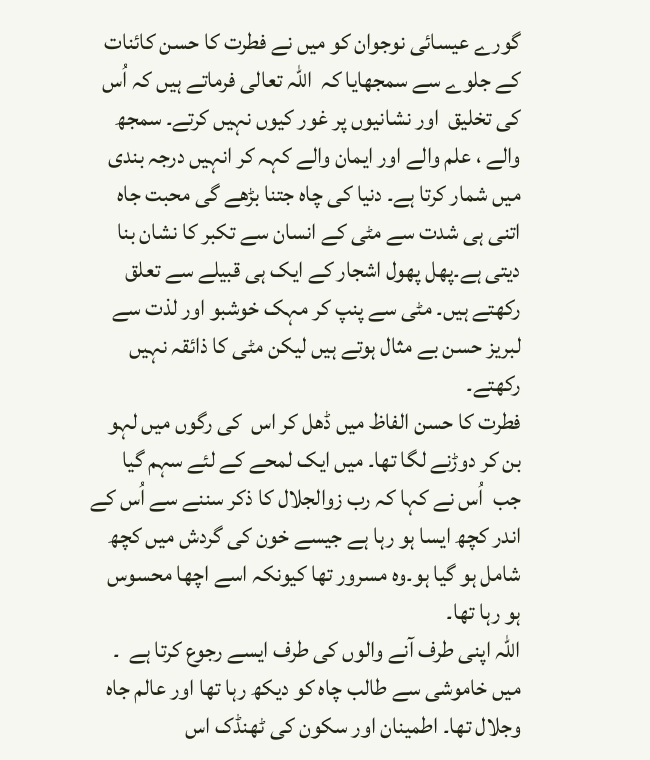گورے عیسائی نوجوان کو میں نے فطرت کا حسن کائنات کے جلوے سے سمجھایا کہ  اللہ تعالی فرماتے ہیں کہ اُس کی تخلیق  اور نشانیوں پر غور کیوں نہیں کرتے۔ سمجھ والے ، علم والے اور ایمان والے کہہ کر انہیں درجہ بندی میں شمار کرتا ہے۔ دنیا کی چاہ جتنا بڑھے گی محبت جاہ اتنی ہی شدت سے مٹی کے انسان سے تکبر کا نشان بنا دیتی ہے۔پھل پھول اشجار کے ایک ہی قبیلے سے تعلق رکھتے ہیں۔ مٹی سے پنپ کر مہک خوشبو اور لذت سے لبریز حسن بے مثال ہوتے ہیں لیکن مٹی کا ذائقہ نہیں رکھتے۔
فطرت کا حسن الفاظ میں ڈھل کر اس  کی رگوں میں لہو بن کر دوڑنے لگا تھا۔ میں ایک لمحے کے لئے سہم گیا  جب  اُس نے کہا کہ رب زوالجلال کا ذکر سننے سے اُس کے اندر کچھ ایسا ہو رہا ہے جیسے خون کی گردش میں کچھ شامل ہو گیا ہو۔وہ مسرور تھا کیونکہ اسے اچھا محسوس ہو رہا تھا۔
اللہ اپنی طرف آنے والوں کی طرف ایسے رجوع کرتا ہے  ۔ میں خاموشی سے طالب چاہ کو دیکھ رہا تھا اور عالم جاہ وجلال تھا۔ اطمینان اور سکون کی ٹھنڈک اس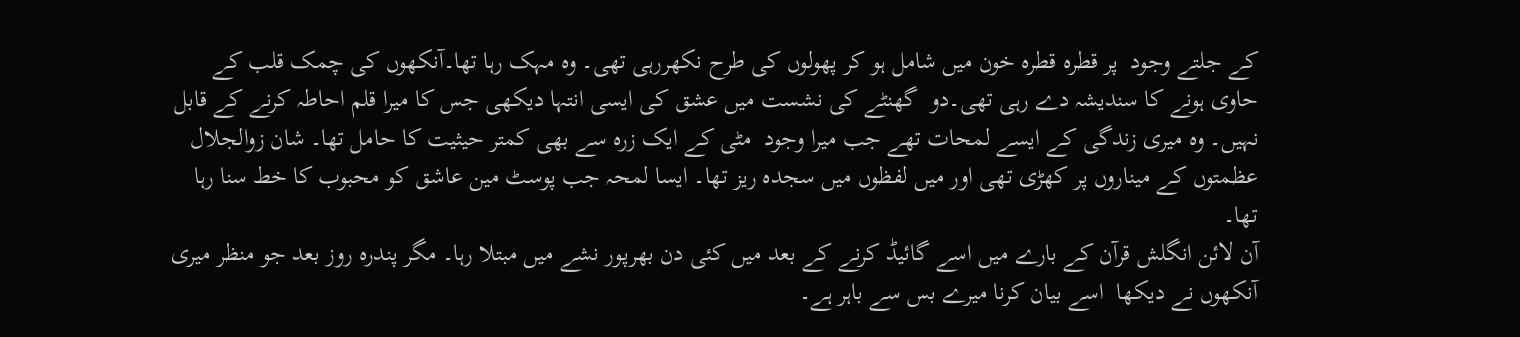کے جلتے وجود  پر قطرہ قطرہ خون میں شامل ہو کر پھولوں کی طرح نکھررہی تھی۔ وہ مہک رہا تھا۔آنکھوں کی چمک قلب کے حاوی ہونے کا سندیشہ دے رہی تھی۔دو  گھنٹے کی نشست میں عشق کی ایسی انتہا دیکھی جس کا میرا قلم احاطہ کرنے کے قابل نہیں۔ وہ میری زندگی کے ایسے لمحات تھے جب میرا وجود  مٹی کے ایک زرہ سے بھی کمتر حیثیت کا حامل تھا۔ شان زوالجلال عظمتوں کے میناروں پر کھڑی تھی اور میں لفظوں میں سجدہ ریز تھا۔ ایسا لمحہ جب پوسٹ مین عاشق کو محبوب کا خط سنا رہا تھا۔
آن لائن انگلش قرآن کے بارے میں اسے گائیڈ کرنے کے بعد میں کئی دن بھرپور نشے میں مبتلا رہا۔ مگر پندرہ روز بعد جو منظر میری آنکھوں نے دیکھا  اسے بیان کرنا میرے بس سے باہر ہے۔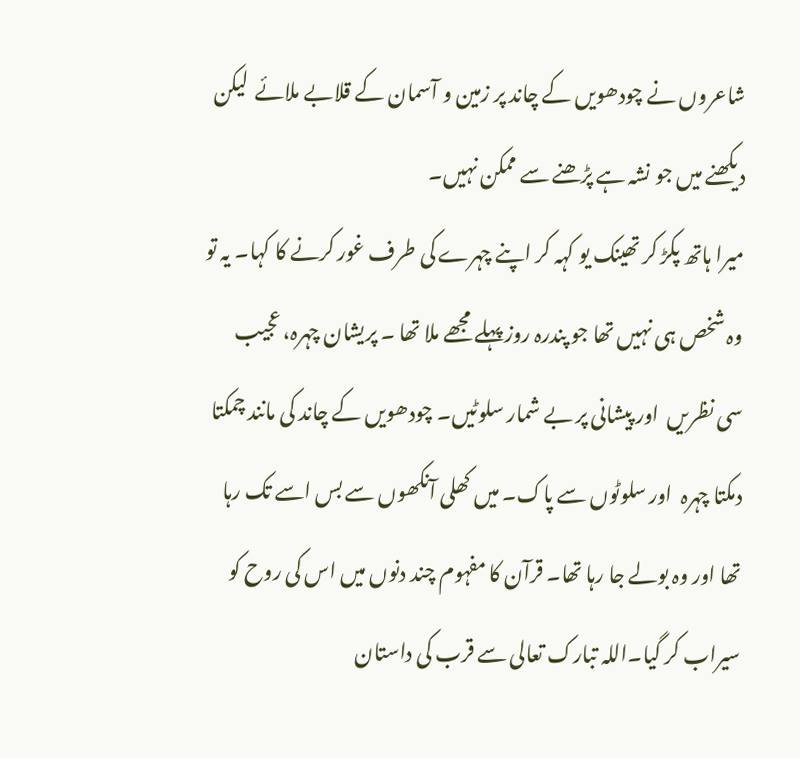شاعروں نے چودھویں کے چاند پر زمین و آسمان کے قلابے ملائے  لیکن دیکھنے میں جو نشہ ہے پڑھنے سے ممکن نہیں۔
میرا ہاتھ پکڑ کر تھینک یو کہہ کر اپنے چہرے کی طرف غور کرنے کا کہا۔ یہ تو وہ شخص ہی نہیں تھا جو پندرہ روز پہلے مجھے ملا تھا ۔ پریشان چہرہ، عجیب سی نظریں  اور پیشانی پر بے شمار سلوٹیں۔ چودھویں کے چاند کی مانند چمکتا دمکتا چہرہ  اور سلوٹوں سے پاک۔ میں کھلی آنکھوں سے بس اسے تک رہا تھا اور وہ بولے جا رہا تھا۔ قرآن کا مفہوم چند دنوں میں اس کی روح کو سیراب کر گیا۔اللہ تبارک تعالی سے قرب کی داستان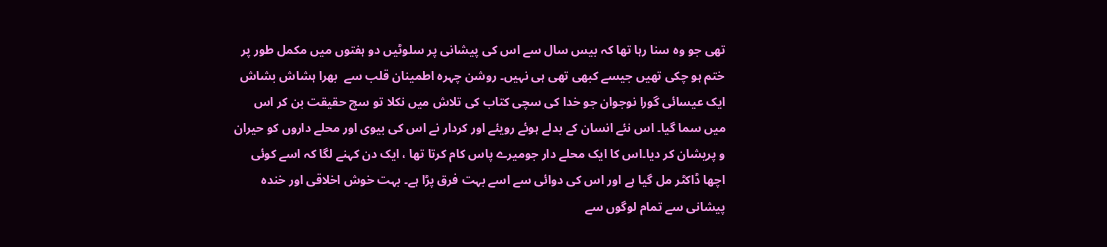تھی جو وہ سنا رہا تھا کہ بیس سال سے اس کی پیشانی پر سلوٹیں دو ہفتوں میں مکمل طور پر ختم ہو چکی تھیں جیسے کبھی تھی ہی نہیں۔ روشن چہرہ اطمینان قلب سے  بھرا ہشاش بشاش ایک عیسائی گورا نوجوان جو خدا کی سچی کتاب کی تلاش میں نکلا تو سچ حقیقت بن کر اس میں سما گیا۔ اس نئے انسان کے بدلے ہوئے رویئے اور کردار نے اس کی بیوی اور محلے داروں کو حیران و پریشان کر دیا۔اس کا ایک محلے دار جومیرے پاس کام کرتا تھا ، ایک دن کہنے لگا کہ اسے کوئی اچھا ڈاکٹر مل گیا ہے اور اس کی دوائی سے اسے بہت فرق پڑا ہے۔ بہت خوش اخلاقی اور خندہ پیشانی سے تمام لوگوں سے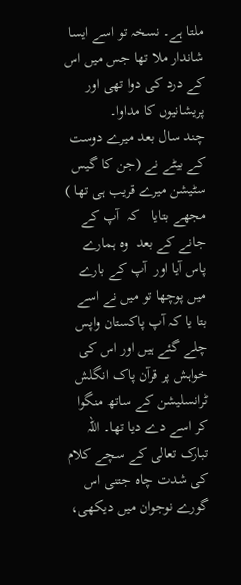ملتا ہے۔ نسخہ تو اسے ایسا شاندار ملا تھا جس میں اس کے درد کی دوا تھی اور پریشانیوں کا مداوا۔
چند سال بعد میرے دوست کے بیٹے نے (جن کا گیس سٹیشن میرے قریب ہی تھا ) مجھے بتایا   کہ  آپ کے جانے کے بعد  وہ ہمارے پاس آیا اور  آپ کے بارے میں پوچھا تو میں نے اسے بتا یا کہ آپ پاکستان واپس چلے گئے ہیں اور اس کی خواہش پر قرآن پاک انگلش ٹرانسلیشن کے ساتھ منگوا کر اسے دے دیا تھا۔ اللہ تبارک تعالی کے سچے کلام کی شدت چاہ جتنی اس گورے نوجوان میں دیکھی،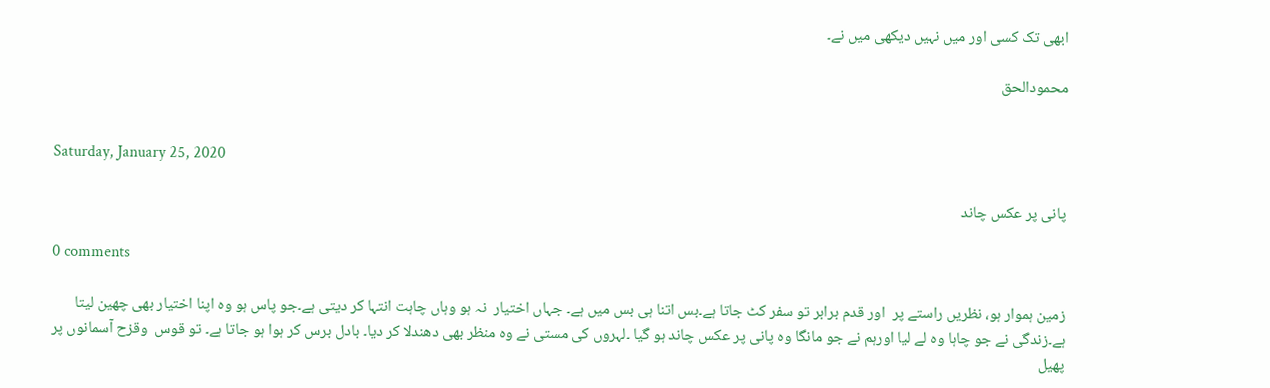ابھی تک کسی اور میں نہیں دیکھی میں نے۔

محمودالحق


Saturday, January 25, 2020

پانی پر عکس چاند

0 comments

زمین ہموار ہو، نظریں راستے پر  اور قدم برابر تو سفر کٹ جاتا ہے۔بس اتنا ہی بس میں ہے۔ جہاں اختیار  نہ ہو وہاں چاہت انتہا کر دیتی ہے۔جو پاس ہو وہ اپنا اختیار بھی چھین لیتا ہے۔زندگی نے جو چاہا وہ لے لیا اورہم نے جو مانگا وہ پانی پر عکس چاند ہو گیا ۔لہروں کی مستی نے وہ منظر بھی دھندلا کر دیا۔ بادل برس کر ہوا ہو جاتا ہے۔ تو قوس  وقزح آسمانوں پر پھیل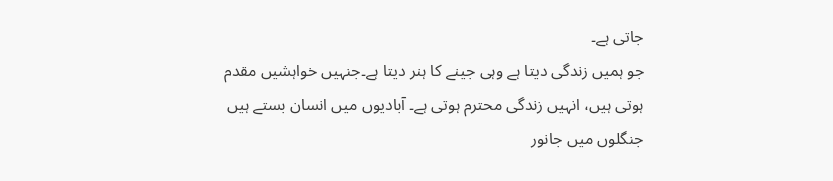جاتی ہے۔
جو ہمیں زندگی دیتا ہے وہی جینے کا ہنر دیتا ہے۔جنہیں خواہشیں مقدم ہوتی ہیں، انہیں زندگی محترم ہوتی ہے۔ آبادیوں میں انسان بستے ہیں جنگلوں میں جانور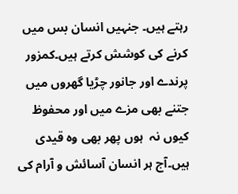رہتے ہیں۔ جنہیں انسان بس میں کرنے کی کوشش کرتے ہیں۔کمزور پرندے اور جانور چڑیا گھروں میں جتنے بھی مزے میں اور محفوظ کیوں نہ  ہوں پھر بھی وہ قیدی ہیں۔آج ہر انسان آسائش و آرام کی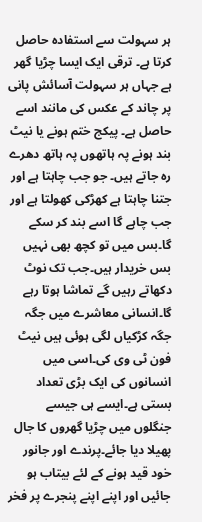ہر سہولت سے استفادہ حاصل کرتا ہے۔ ترقی ایک ایسا چڑیا گھر ہے جہاں ہر سہولت آسائش پانی پر چاند کے عکس کی مانند اسے حاصل ہے۔ پیکج ختم ہونے یا نیٹ بند ہونے پہ ہاتھوں پہ ہاتھ دھرے رہ جاتے ہیں۔ جو جب چاہتا ہے اور جتنا چاہتا ہے کھڑکی کھولتا ہے اور جب چاہے گا اسے بند کر سکے گا۔بس میں تو کچھ بھی نہیں بس خریدار ہیں۔جب تک نوٹ دکھاتے رہیں گے تماشا ہوتا رہے گا۔انسانی معاشرے میں جگہ جگہ کڑکیاں لگی ہوئی ہیں نیٹ فون ٹی وی کی۔اسی میں انسانوں کی ایک بڑی تعداد بستی ہے۔ایسے ہی جیسے جنگلوں میں چڑیا گھروں کا جال پھیلا دیا جائے۔پرندے اور جانور خود قید ہونے کے لئے بیتاب ہو جائیں اور اپنے اپنے پنجرے پر فخر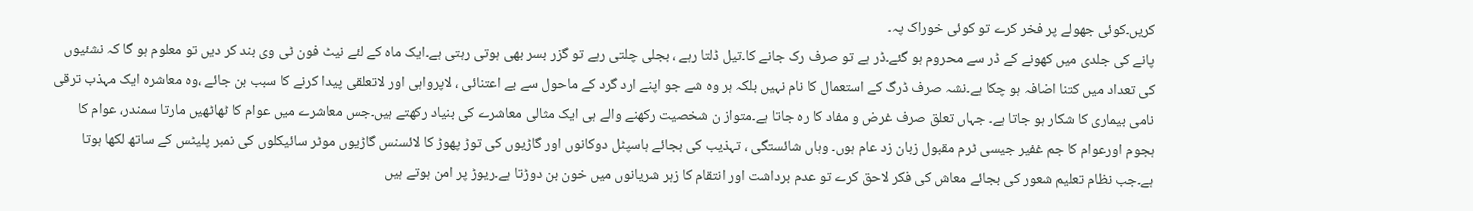کریں۔کوئی جھولے پر فخر کرے تو کوئی خوراک پہ۔
پانے کی جلدی میں کھونے کے ڈر سے محروم ہو گئے۔ڈر ہے تو صرف رک جانے کا۔تیل ڈلتا رہے ، بجلی چلتی رہے تو گزر بسر بھی ہوتی رہتی ہے۔ایک ماہ کے لئے نیٹ فون ٹی وی بند کر دیں تو معلوم ہو گا کہ نشئیوں کی تعداد میں کتنا اضافہ ہو چکا ہے۔نشہ صرف ڈرگ کے استعمال کا نام نہیں بلکہ ہر وہ شے جو اپنے ارد گرد کے ماحول سے بے اعتنائی ، لاپرواہی اور لاتعلقی پیدا کرنے کا سبب بن جائے ،وہ معاشرہ ایک مہذب ترقی نامی بیماری کا شکار ہو جاتا ہے۔ جہاں تعلق صرف غرض و مفاد کا رہ جاتا ہے۔متواز ن شخصیت رکھنے والے ہی ایک مثالی معاشرے کی بنیاد رکھتے ہیں۔جس معاشرے میں عوام کا ٹھاٹھیں مارتا سمندر، عوام کا ہجوم اورعوام کا جم غفیر جیسی ٹرم مقبول زبان زد عام ہوں۔ وہاں شائستگی ، تہذیب کی بجائے ہاسپٹل دوکانوں اور گاڑیوں کی توڑ پھوڑ کا لائسنس گاڑیوں موٹر سائیکلوں کی نمبر پلیٹس کے ساتھ لکھا ہوتا ہے۔جب نظام تعلیم شعور کی بجائے معاش کی فکر لاحق کرے تو عدم برداشت اور انتقام کا زہر شریانوں میں خون بن دوڑتا ہے۔ریوڑ پر امن ہوتے ہیں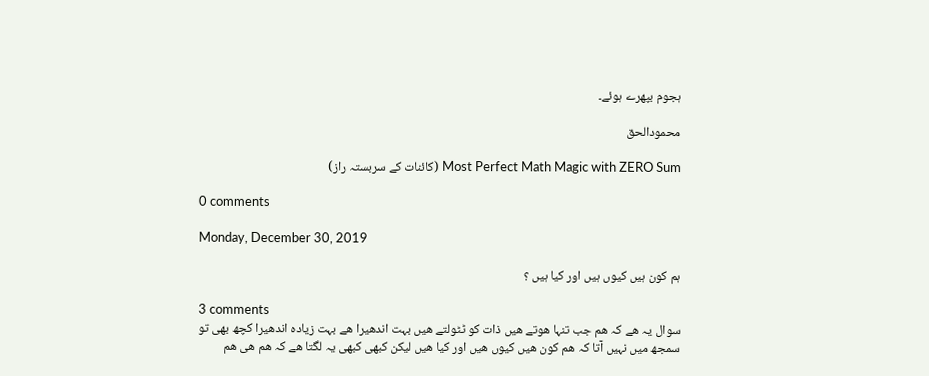ہجوم بپھرے ہوئے۔

محمودالحق

Most Perfect Math Magic with ZERO Sum (کائنات کے سربستہ راز)

0 comments

Monday, December 30, 2019

ہم کون ہیں کیوں ہیں اور کیا ہیں ؟

3 comments
سوال یہ ھے کہ ھم جب تنہا ھوتے ھیں ذات کو ٹٹولتے ھیں بہت اندھیرا ھے بہت زیادہ اندھیرا کچھ بھی تو سمجھ میں نہیں آتا کہ ھم کون ھیں کیوں ھیں اور کیا ھیں لیکن کبھی کبھی یہ لگتا ھے کہ ھم ھی ھم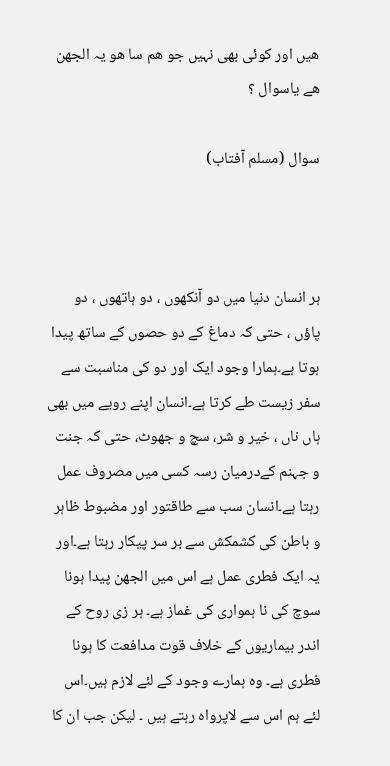ھیں اور کوئی بھی نہیں جو ھم سا ھو یہ الجھن ھے یاسوال ؟

سوال (مسلم آفتاب)



ہر انسان دنیا میں دو آنکھوں ، دو ہاتھوں ، دو پاؤں ، حتی کہ دماغ کے دو حصوں کے ساتھ پیدا ہوتا ہے۔ہمارا وجود ایک اور دو کی مناسبت سے سفر زیست طے کرتا ہے۔انسان اپنے رویے میں بھی ہاں ناں ، خیر و شر، سچ و جھوٹ، حتی کہ جنت و جہنم کےدرمیان رسہ کسی میں مصروف عمل رہتا ہے۔انسان سب سے طاقتور اور مضبوط ظاہر و باطن کی کشمکش سے بر سر پیکار رہتا ہے۔اور یہ ایک فطری عمل ہے اس میں الجھن پیدا ہونا سوچ کی نا ہمواری کی غماز ہے۔ ہر زی روح کے اندر بیماریوں کے خلاف قوت مدافعت کا ہونا فطری ہے۔ وہ ہمارے وجود کے لئے لازم ہیں۔اس لئے ہم اس سے لاپرواہ رہتے ہیں ۔ لیکن جب ان کا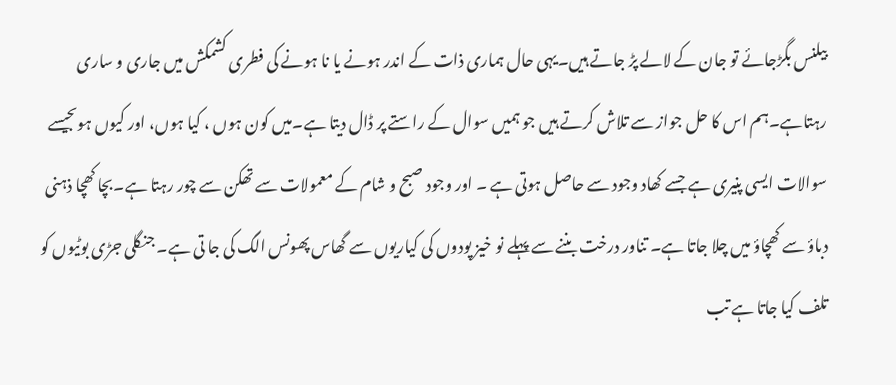بیلنس بگڑجائے تو جان کے لالے پڑ جاتے ہیں۔یہی حال ہماری ذات کے اندر ہونے یا نا ہونے کی فطری کشمکش میں جاری و ساری رہتاہے۔ہم اس کا حل جواز سے تلاش کرتے ہیں جو ہمیں سوال کے راستے پر ڈال دیتا ہے۔میں کون ہوں ، کیا ہوں، اور کیوں ہوںجیسے سوالات ایسی پنیری ہے جسے کھاد وجود سے حاصل ہوتی ہے ۔ اور وجود صبح و شام کے معمولات سے تھکن سے چور رہتا ہے۔بچا کھچا ذہنی دباؤ سے کھچاؤ میں چلا جاتا ہے۔ تناور درخت بننے سے پہلے نو خیز پودوں کی کیاریوں سے گھاس پھونس الگ کی جا تی ہے۔ جنگلی جڑی بوٹیوں کو تلف کیا جاتا ہے تب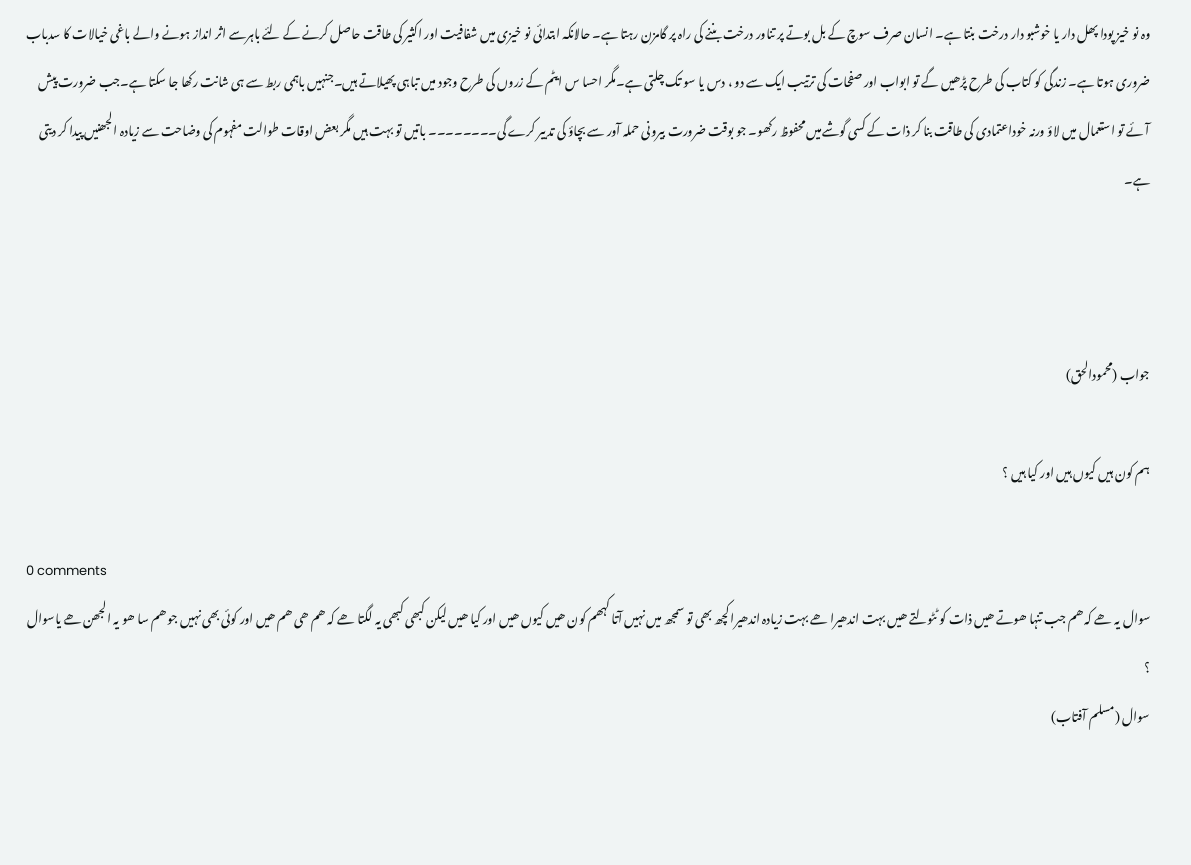وہ نو خیز پودا پھل دار یا خوشبو دار درخت بنتا ہے۔ انسان صرف سوچ کے بل بوتے پر تناور درخت بننے کی راہ پر گامزن رہتا ہے۔ حالانکہ ابتدائی نو خیزی میں شفافیت اور اکثیر کی طاقت حاصل کرنے کے لئے باہرسے اثر انداز ہونے والے باغی خیالات کا سدباب ضروری ہوتا ہے۔ زندگی کو کتاب کی طرح پڑھیں گے تو ابواب اور صفحات کی ترتیب ایک سے دو ، دس یا سو تک چلتی ہے۔مگر احسا س ایٹم کے زروں کی طرح وجود میں تباہی پھیلاتے ہیں۔جنہیں باہمی ربط سے ہی شانت رکھا جا سکتا ہے۔جب ضرورت پیش آئے تو استعمال میں لاؤ ورنہ خوداعتمادی کی طاقت بنا کر ذات کے کسی گوشےمیں محفوظ رکھو۔ جو بوقت ضرورت بیرونی حملہ آور سے بچاؤ کی تدبیر کرے گی۔۔۔۔۔۔۔۔ باتیں تو بہت ہیں مگر بعض اوقات طوالت مفہوم کی وضاحت سے زیادہ الجھنیں پیدا کر دیتی ہے۔



جواب (محمودالحق)

ہم کون ہیں کیوں ہیں اور کیا ہیں ؟

0 comments
سوال یہ ھے کہ ھم جب تنہا ھوتے ھیں ذات کو ٹٹولتے ھیں بہت اندھیرا ھے بہت زیادہ اندھیرا کچھ بھی تو سمجھ میں نہیں آتا کہھم کون ھیں کیوں ھیں اور کیا ھیں لیکن کبھی کبھی یہ لگتا ھے کہ ھم ھی ھم ھیں اور کوئی بھی نہیں جو ھم سا ھو یہ الجھن ھے یاسوال ؟
سوال (مسلم آفتاب)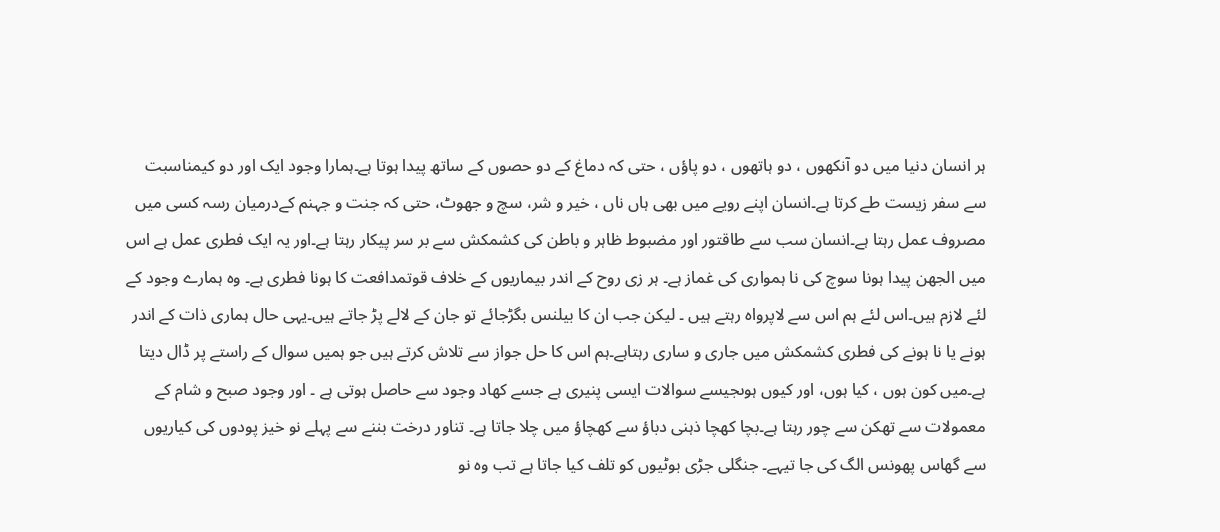ہر انسان دنیا میں دو آنکھوں ، دو ہاتھوں ، دو پاؤں ، حتی کہ دماغ کے دو حصوں کے ساتھ پیدا ہوتا ہے۔ہمارا وجود ایک اور دو کیمناسبت سے سفر زیست طے کرتا ہے۔انسان اپنے رویے میں بھی ہاں ناں ، خیر و شر، سچ و جھوٹ، حتی کہ جنت و جہنم کےدرمیان رسہ کسی میں مصروف عمل رہتا ہے۔انسان سب سے طاقتور اور مضبوط ظاہر و باطن کی کشمکش سے بر سر پیکار رہتا ہے۔اور یہ ایک فطری عمل ہے اس میں الجھن پیدا ہونا سوچ کی نا ہمواری کی غماز ہے۔ ہر زی روح کے اندر بیماریوں کے خلاف قوتمدافعت کا ہونا فطری ہے۔ وہ ہمارے وجود کے لئے لازم ہیں۔اس لئے ہم اس سے لاپرواہ رہتے ہیں ۔ لیکن جب ان کا بیلنس بگڑجائے تو جان کے لالے پڑ جاتے ہیں۔یہی حال ہماری ذات کے اندر ہونے یا نا ہونے کی فطری کشمکش میں جاری و ساری رہتاہے۔ہم اس کا حل جواز سے تلاش کرتے ہیں جو ہمیں سوال کے راستے پر ڈال دیتا ہے۔میں کون ہوں ، کیا ہوں، اور کیوں ہوںجیسے سوالات ایسی پنیری ہے جسے کھاد وجود سے حاصل ہوتی ہے ۔ اور وجود صبح و شام کے معمولات سے تھکن سے چور رہتا ہے۔بچا کھچا ذہنی دباؤ سے کھچاؤ میں چلا جاتا ہے۔ تناور درخت بننے سے پہلے نو خیز پودوں کی کیاریوں سے گھاس پھونس الگ کی جا تیہے۔ جنگلی جڑی بوٹیوں کو تلف کیا جاتا ہے تب وہ نو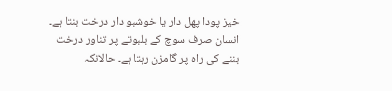خیز پودا پھل دار یا خوشبو دار درخت بنتا ہے۔ انسان صرف سوچ کے بلبوتے پر تناور درخت بننے کی راہ پر گامزن رہتا ہے۔ حالانکہ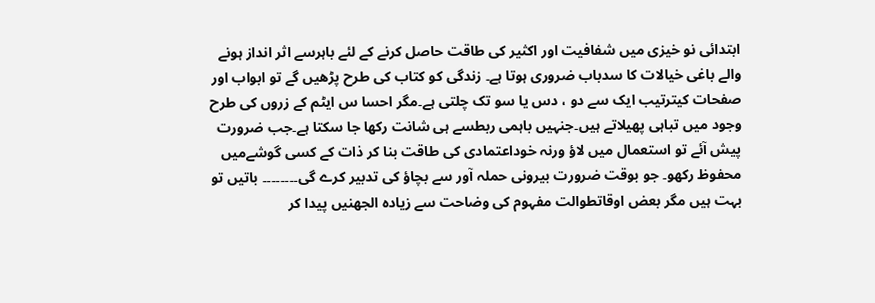ابتدائی نو خیزی میں شفافیت اور اکثیر کی طاقت حاصل کرنے کے لئے باہرسے اثر انداز ہونے والے باغی خیالات کا سدباب ضروری ہوتا ہے۔ زندگی کو کتاب کی طرح پڑھیں گے تو ابواب اور صفحات کیترتیب ایک سے دو ، دس یا سو تک چلتی ہے۔مگر احسا س ایٹم کے زروں کی طرح وجود میں تباہی پھیلاتے ہیں۔جنہیں باہمی ربطسے ہی شانت رکھا جا سکتا ہے۔جب ضرورت پیش آئے تو استعمال میں لاؤ ورنہ خوداعتمادی کی طاقت بنا کر ذات کے کسی گوشےمیں محفوظ رکھو۔ جو بوقت ضرورت بیرونی حملہ آور سے بچاؤ کی تدبیر کرے گی۔۔۔۔۔۔۔۔ باتیں تو بہت ہیں مگر بعض اوقاتطوالت مفہوم کی وضاحت سے زیادہ الجھنیں پیدا کر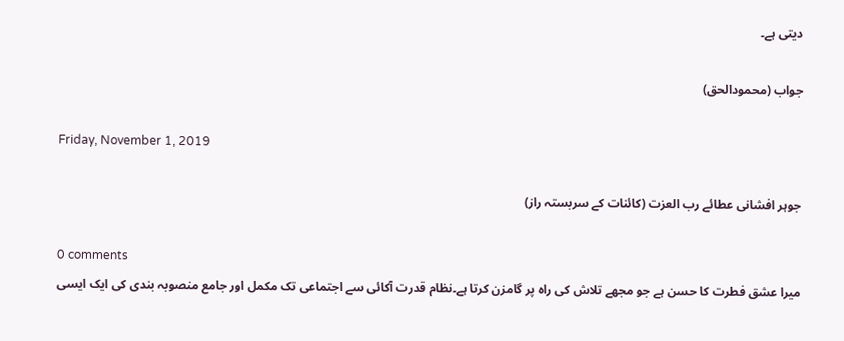دیتی ہے۔

جواب (محمودالحق)

Friday, November 1, 2019

جوہر افشانی عطائے رب العزت (کائنات کے سربستہ راز)

0 comments
میرا عشق فطرت کا حسن ہے جو مجھے تلاش کی راہ پر گامزن کرتا ہے۔نظام قدرت آکائی سے اجتماعی تک مکمل اور جامع منصوبہ بندی کی ایک ایسی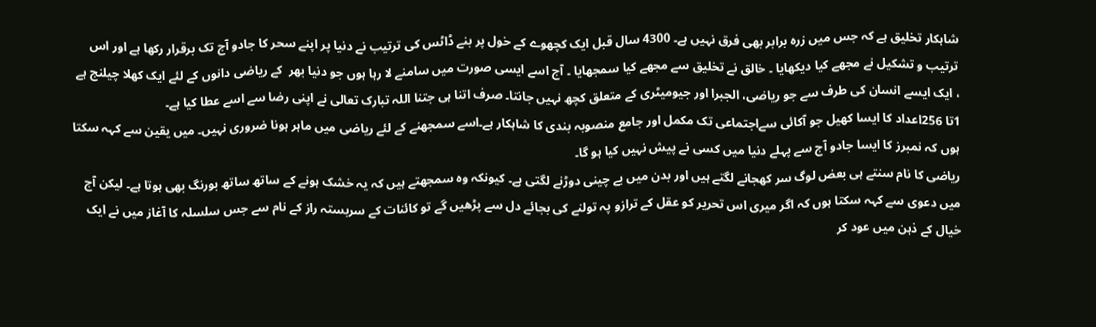شاہکار تخلیق ہے کہ جس میں زرہ برابر بھی فرق نہیں ہے۔ 4300 سال قبل ایک کچھوے کے خول پر بنے ڈاٹس کی ترتیب نے دنیا پر اپنے سحر کا جادو آج تک برقرار رکھا ہے اور اس ترتیب و تشکیل نے مجھے کیا دیکھایا ۔ خالق نے تخلیق سے مجھے کیا سمجھایا ۔ آج اسے ایسی صورت میں سامنے لا رہا ہوں جو دنیا بھر  کے ریاضی دانوں کے لئے ایک کھلا چیلنج ہے ، ایک ایسے انسان کی طرف سے جو ریاضی، الجبرا اور جیومیٹری کے متعلق کچھ نہیں جانتا۔ صرف اتنا ہی جتنا اللہ تبارک تعالی نے اپنی رضا سے اسے عطا کیا ہے۔
1تا 256اعداد کا ایسا کھیل جو آکائی سےاجتماعی تک مکمل اور جامع منصوبہ بندی کا شاہکار ہے۔اسے سمجھنے کے لئے ریاضی میں ماہر ہونا ضروری نہیں۔ میں یقین سے کہہ سکتا ہوں کہ نمبرز کا ایسا جادو آج سے پہلے دنیا میں کسی نے پیش نہیں کیا ہو گا۔
ریاضی کا نام سنتے ہی بعض لوگ سر کھجانے لگتے ہیں اور بدن میں بے چینی دوڑنے لگتی ہے۔ کیونکہ وہ سمجھتے ہیں کہ یہ خشک ہونے کے ساتھ ساتھ بورنگ بھی ہوتا ہے۔ لیکن آج میں دعوی سے کہہ سکتا ہوں کہ اگر میری اس تحریر کو عقل کے ترازو پہ تولنے کی بجائے دل سے پڑھیں گے تو کائنات کے سربستہ راز کے نام سے جس سلسلہ کا آغاز میں نے ایک خیال کے ذہن میں عود کر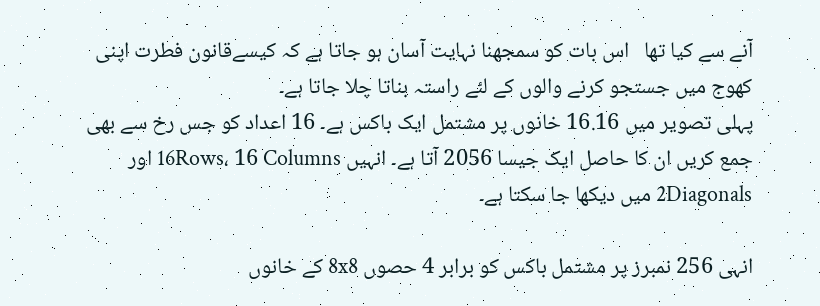آنے سے کیا تھا   اس بات کو سمجھنا نہایت آسان ہو جاتا ہے کہ کیسےقانون فطرت اپنی کھوج میں جستجو کرنے والوں کے لئے راستہ بناتا چلا جاتا ہے۔
پہلی تصویر میں 16.16 خانوں پر مشتمل ایک باکس ہے۔ 16 اعداد کو جس رخ سے بھی جمع کریں ان کا حاصل ایک جیسا 2056 آتا ہے۔ انہیں 16Rows، 16 Columns اور 2Diagonals میں دیکھا جا سکتا ہے۔

انہی 256 نمبرز پر مشتمل باکس کو برابر 4 حصوں 8x8 کے خانوں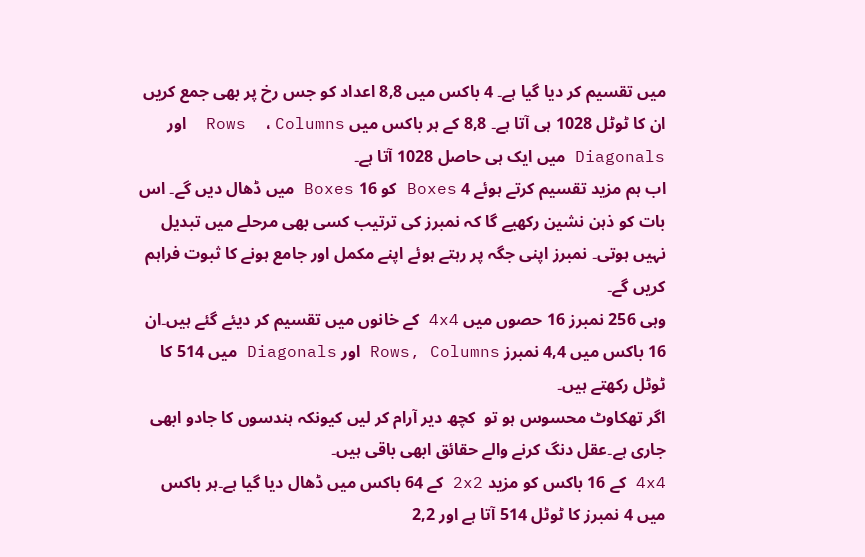میں تقسیم کر دیا گیا ہے۔ 4 باکس میں 8,8 اعداد کو جس رخ پر بھی جمع کریں ان کا ٹوٹل 1028 ہی آتا ہے۔ 8,8 کے ہر باکس میں Rows  ، Columns  اور  Diagonals میں ایک ہی حاصل 1028 آتا ہے۔
اب ہم مزید تقسیم کرتے ہوئے 4 Boxes کو 16 Boxes میں ڈھال دیں گے۔ اس بات کو ذہن نشین رکھیے گا کہ نمبرز کی ترتیب کسی بھی مرحلے میں تبدیل نہیں ہوتی۔ نمبرز اپنی جگہ پر رہتے ہوئے اپنے مکمل اور جامع ہونے کا ثبوت فراہم کریں گے۔
وہی 256 نمبرز 16 حصوں میں 4x4 کے خانوں میں تقسیم کر دیئے گئے ہیں۔ان 16 باکس میں 4,4 نمبرز Rows, Columns اور Diagonals میں 514 کا ٹوٹل رکھتے ہیں۔
اگر تھکاوٹ محسوس ہو تو  کچھ دیر آرام کر لیں کیونکہ ہندسوں کا جادو ابھی جاری ہے۔عقل دنگ کرنے والے حقائق ابھی باقی ہیں۔
4x4 کے 16 باکس کو مزید 2x2 کے 64 باکس میں ڈھال دیا گیا ہے۔ہر باکس میں 4 نمبرز کا ٹوٹل 514 آتا ہے اور 2,2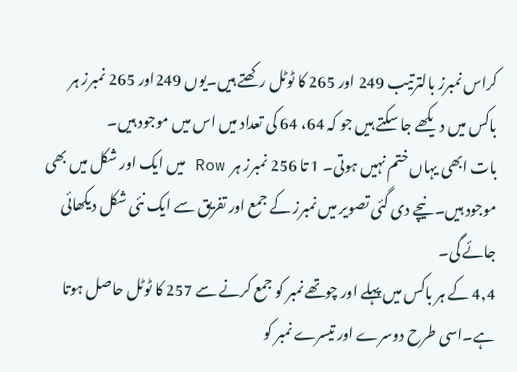کراس نمبرز بالترتیب 249 اور 265 کا ٹوٹل رکھتے ہیں۔یوں 249اور 265 نمبرز ہر باکس میں دیکھے جا سکتے ہیں جو کہ 64، 64 کی تعداد میں اس میں موجود ہیں۔
بات ابھی یہاں ختم نہیں ہوتی۔ 1 تا 256 نمبرز ہر  Row میں ایک اور شکل میں بھی موجود ہیں۔ نیچے دی گئی تصویر میں نمبرز کے جمع اور تفریق سے ایک نئی شکل دیکھائی جائے گی۔
4,4 کے ہر باکس میں پہلے اور چوتھے نمبر کو جمع کرنے سے 257 کا ٹوٹل حاصل ہوتا ہے۔اسی طرح دوسرے اور تیسرے نمبر کو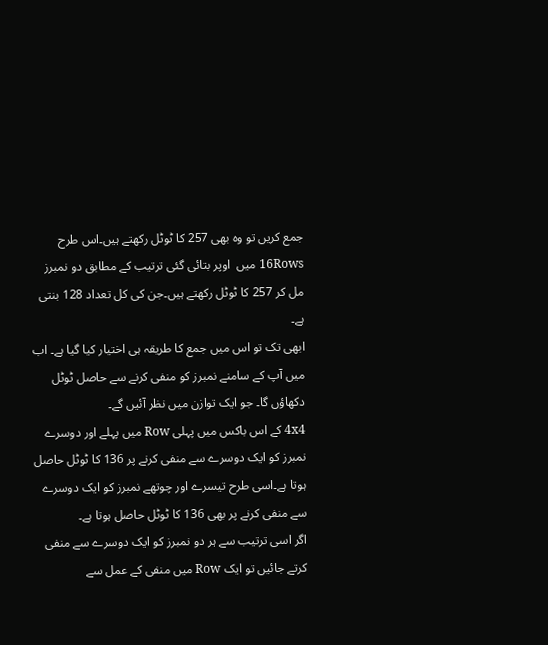جمع کریں تو وہ بھی 257 کا ٹوٹل رکھتے ہیں۔اس طرح 16Rows میں  اوپر بتائی گئی ترتیب کے مطابق دو نمبرز مل کر 257 کا ٹوٹل رکھتے ہیں۔جن کی کل تعداد 128 بنتی ہے۔
ابھی تک تو اس میں جمع کا طریقہ ہی اختیار کیا گیا ہے۔ اب میں آپ کے سامنے نمبرز کو منفی کرنے سے حاصل ٹوٹل دکھاؤں گا۔ جو ایک توازن میں نظر آئیں گے۔
4x4 کے اس باکس میں پہلی Row میں پہلے اور دوسرے نمبرز کو ایک دوسرے سے منفی کرنے پر 136 کا ٹوٹل حاصل ہوتا ہے۔اسی طرح تیسرے اور چوتھے نمبرز کو ایک دوسرے سے منفی کرنے پر بھی 136 کا ٹوٹل حاصل ہوتا ہے۔
اگر اسی ترتیب سے ہر دو نمبرز کو ایک دوسرے سے منفی کرتے جائیں تو ایک Row میں منفی کے عمل سے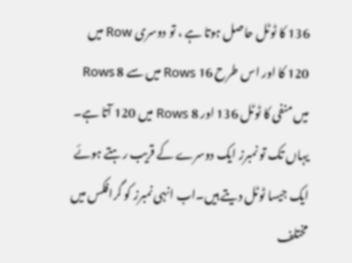136 کا ٹوٹل حاصل ہوتا ہے ، تو دوسری Row میں 120 کا اور اس طرح 16 Rows میں سے 8 Rows میں منفی کا ٹوٹل 136 اور 8 Rows میں 120 آتا ہے۔
یہاں تک تو نمبرز ایک دوسرے کے قریب رہتے ہوئے ایک جیسا ٹوٹل دیتے ہیں۔اب انہی نمبرز کو گرافکس میں مختلف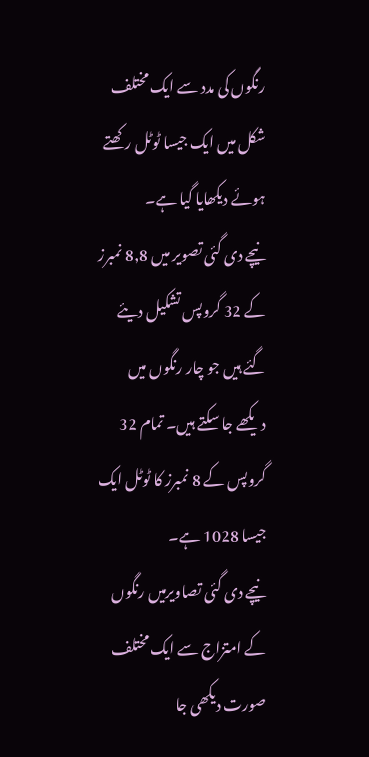رنگوں کی مدد سے ایک مختلف شکل میں ایک جیسا ٹوٹل رکھتے ہوئے دیکھایا گیا ہے۔
نیچے دی گئی تصویر میں 8,8 نمبرز کے 32 گروپس تشکیل دیئے گئے ہیں جو چار رنگوں میں دیکھے جا سکتے ہیں۔ تمام 32 گروپس کے 8 نمبرز کا ٹوٹل ایک جیسا 1028 ہے۔
نیچے دی گئی تصاویرمیں رنگوں کے امتزاج سے ایک مختلف صورت دیکھی جا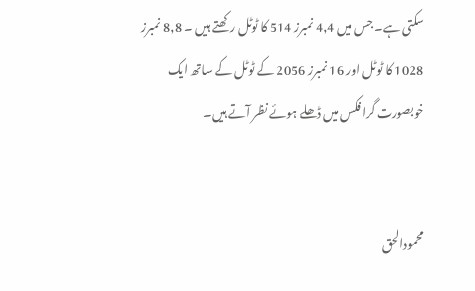سکتی ہے۔ جس میں 4,4 نمبرز 514 کا ٹوٹل رکھتے ہیں ۔ 8,8 نمبرز 1028 کا ٹوٹل اور 16 نمبرز 2056 کے ٹوٹل کے ساتھ ایک خوبصورت گرافکس میں ڈھلے ہوئے نظر آتے ہیں۔


محمودالحق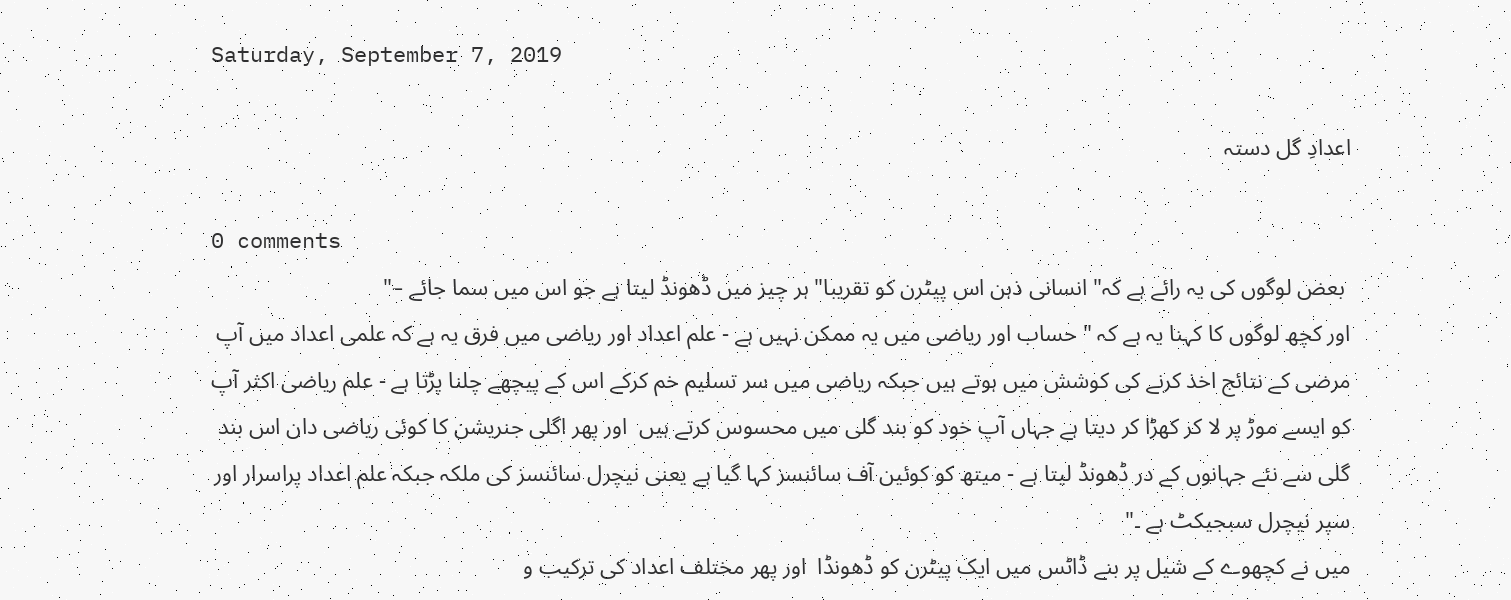Saturday, September 7, 2019

اعدادِ گل دستہ

0 comments
 بعض لوگوں کی یہ رائے ہے کہ" انسانی ذہن اس پیٹرن کو تقریبا" ہر چیز میں ڈھونڈ لیتا ہے جو اس میں سما جائے –"
اور کچھ لوگوں کا کہنا یہ ہے کہ " حساب اور ریاضی میں یہ ممکن نہیں ہے - علم اعداد اور ریاضی میں فرق یہ ہے کہ علمی اعداد میں آپ مرضی کے نتائج اخذ کرنے کی کوشش میں ہوتے ہیں جبکہ ریاضی میں سر تسلیم خم کرکے اس کے پیچھے چلنا پڑتا ہے - علم ریاضی اکثر آپ کو ایسے موڑ پر لا کر کھڑا کر دیتا ہے جہاں آپ خود کو بند گلی میں محسوس کرتے ہیں  اور پھر اگلی جنریشن کا کوئی ریاضی دان اس بند گلی سے نئے جہانوں کے در ڈھونڈ لیتا ہے - میتھ کو کوئین آف سائنسز کہا گیا ہے یعنی نیچرل سائنسز کی ملکہ جبکہ علم اعداد پراسرار اور سپر نیچرل سبجیکٹ ہے ۔"
میں نے کچھوے کے شیل پر بنے ڈاٹس میں ایک پیٹرن کو ڈھونڈا  اور پھر مختلف اعداد کی ترکیب و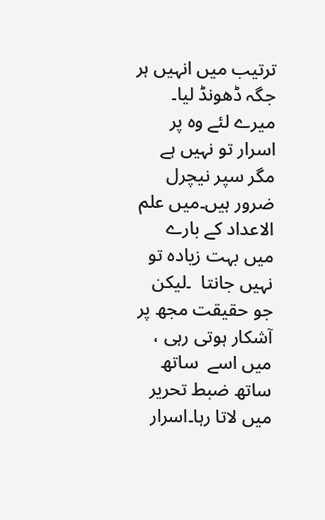ترتیب میں انہیں ہر جگہ ڈھونڈ لیا۔  میرے لئے وہ پر اسرار تو نہیں ہے  مگر سپر نیچرل ضرور ہیں۔میں علم الاعداد کے بارے  میں بہت زیادہ تو نہیں جانتا  ۔لیکن جو حقیقت مجھ پر آشکار ہوتی رہی ، میں اسے  ساتھ ساتھ ضبط تحریر میں لاتا رہا۔اسرار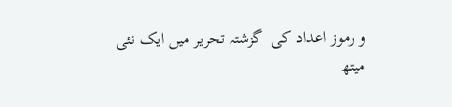و رموز اعداد کی  گزشتہ تحریر میں ایک نئی میتھ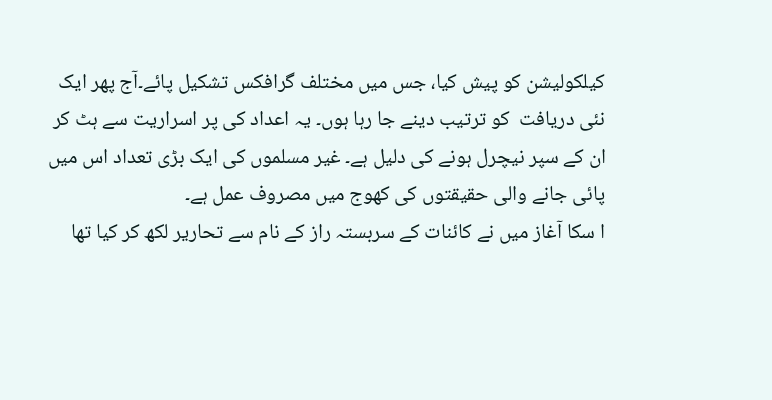کیلکولیشن کو پیش کیا، جس میں مختلف گرافکس تشکیل پائے۔آج پھر ایک  نئی دریافت  کو ترتیب دینے جا رہا ہوں۔ یہ اعداد کی پر اسراریت سے ہٹ کر ان کے سپر نیچرل ہونے کی دلیل ہے۔ غیر مسلموں کی ایک بڑی تعداد اس میں پائی جانے والی حقیقتوں کی کھوج میں مصروف عمل ہے۔
ا سکا آغاز میں نے کائنات کے سربستہ راز کے نام سے تحاریر لکھ کر کیا تھا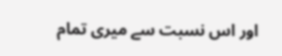اور اس نسبت سے میری تمام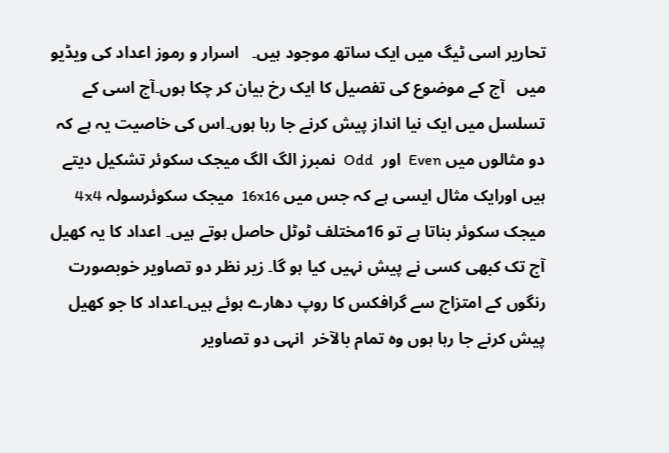تحاریر اسی ٹیگ میں ایک ساتھ موجود ہیں۔   اسرار و رموز اعداد کی ویڈیو میں   آج کے موضوع کی تفصیل کا ایک رخ بیان کر چکا ہوں۔آج اسی کے تسلسل میں ایک نیا انداز پیش کرنے جا رہا ہوں۔اس کی خاصیت یہ ہے کہ دو مثالوں میں Even  اور  Odd  نمبرز الگ الگ میجک سکوئر تشکیل دیتے ہیں اورایک مثال ایسی ہے کہ جس میں 16x16  میجک سکوئرسولہ 4x4 میجک سکوئر بناتا ہے تو 16مختلف ٹوٹل حاصل ہوتے ہیں۔ اعداد کا یہ کھیل آج تک کبھی کسی نے پیش نہیں کیا ہو گا۔ زیر نظر دو تصاویر خوبصورت رنگوں کے امتزاج سے گرافکس کا روپ دھارے ہوئے ہیں۔اعداد کا جو کھیل پیش کرنے جا رہا ہوں وہ تمام بالآخر  انہی دو تصاویر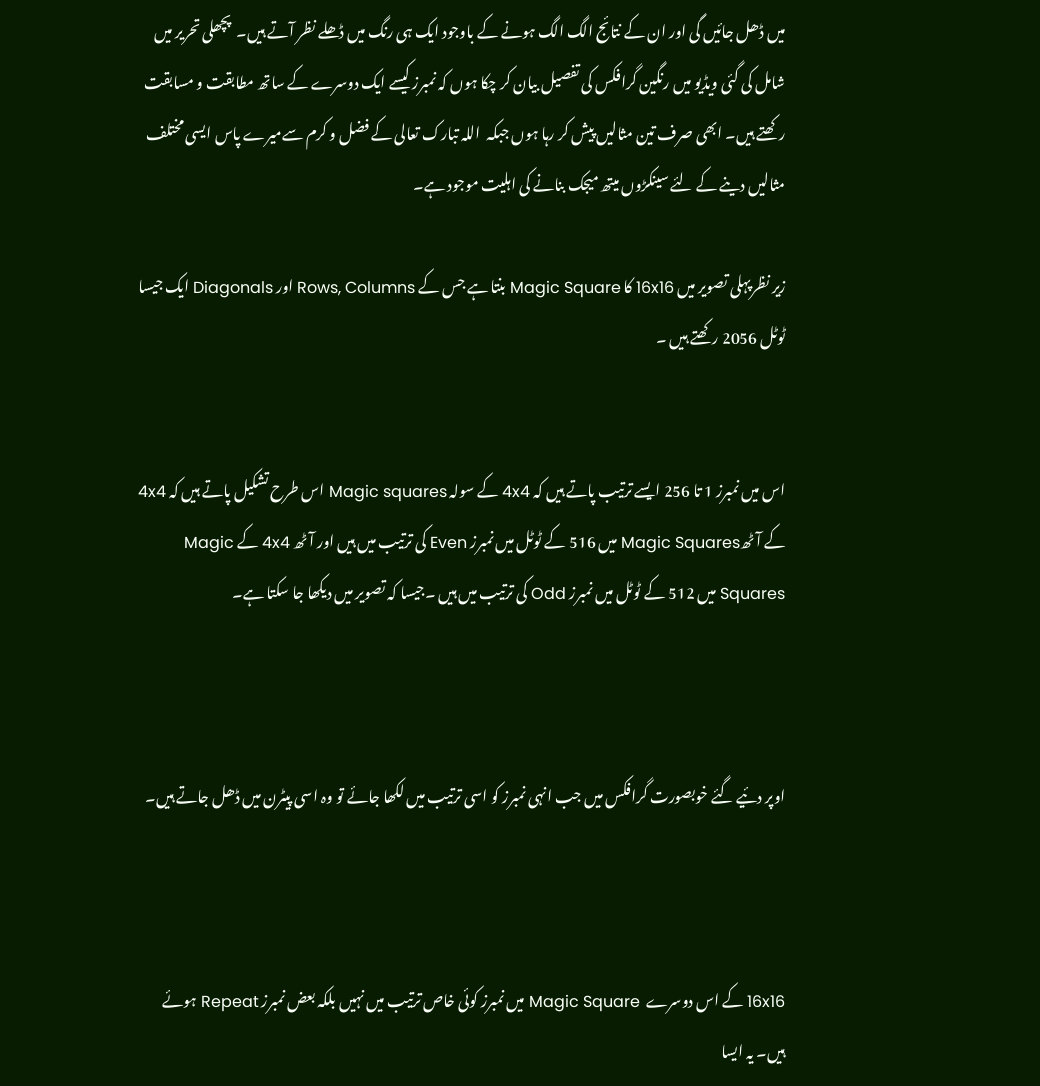میں ڈھل جائیں گی اور ان کے نتائج الگ الگ ہونے کے باوجود ایک ہی رنگ میں ڈھلے نظر آتے ہیں۔  پچھلی تحریر میں شامل کی گئی ویڈیو میں رنگین گرافکس کی تفصیل بیان کر چکا ہوں کہ نمبرز کیسے ایک دوسرے کے ساتھ مطابقت و مسابقت رکھتے ہیں۔ ابھی صرف تین مثالیں پیش کر رہا ہوں جبکہ  اللہ تبارک تعالی کے فضل و کرم سےمیرے پاس ایسی مختلف مثالیں دینے کے لئے سینکڑوں میتھ میجک بنانے کی اہلیت موجود ہے۔

زیر نظرپہلی تصویر میں 16x16 کا Magic Square بنتا ہے جس کے Rows, Columns اور Diagonals ایک جیسا ٹوٹل 2056 رکھتے ہیں ۔


اس میں نمبرز 1 تا 256 ایسے ترتیب پاتے ہیں کہ 4x4 کے سولہ Magic squares اس طرح تشکیل پاتے ہیں کہ 4x4 کے آٹھMagic Squares میں 516 کے ٹوٹل میں نمبرز Even کی ترتیب میں ہیں اور آٹھ 4x4 کے Magic Squares میں 512 کے ٹوٹل میں نمبرز Odd کی ترتیب میں ہیں ۔جیسا کہ تصویر میں دیکھا جا سکتا ہے۔



اوپر دئیے گئے خوبصورت گرافکس میں جب انہی نمبرز کو اسی ترتیب میں لکھا جائے تو وہ اسی پیٹرن میں ڈھل جاتے ہیں۔



16x16 کے اس دوسرے  Magic Square میں نمبرز کوئی خاص ترتیب میں نہیں بلکہ بعض نمبرز Repeat ہوئے ہیں۔ یہ ایسا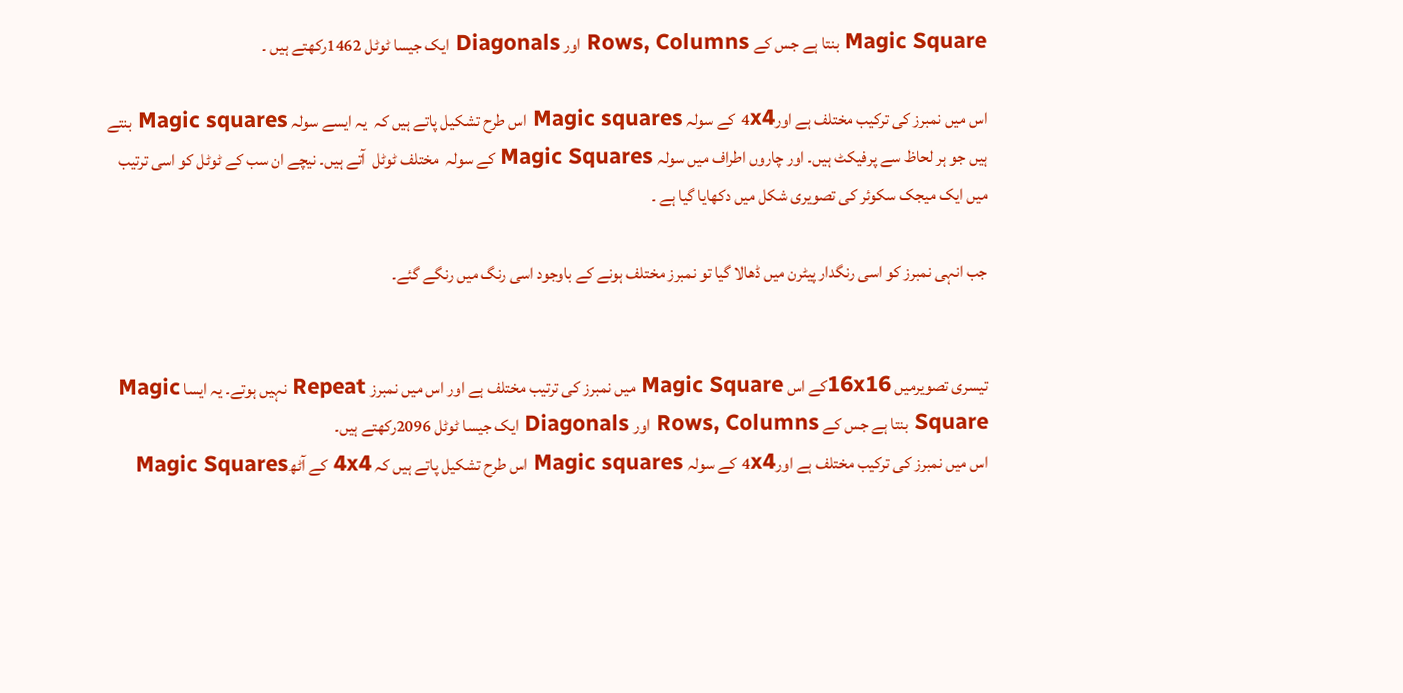Magic Square بنتا ہے جس کے Rows, Columns اور Diagonals ایک جیسا ٹوٹل 1462رکھتے ہیں ۔

اس میں نمبرز کی ترکیب مختلف ہے اور4x4 کے سولہ Magic squares اس طرح تشکیل پاتے ہیں کہ  یہ ایسے سولہ Magic squares بنتے ہیں جو ہر لحاظ سے پرفیکٹ ہیں۔ اور چاروں اطراف میں سولہ Magic Squares کے سولہ  مختلف ٹوٹل  آتے ہیں۔ نیچے ان سب کے ٹوٹل کو اسی ترتیب میں ایک میجک سکوئر کی تصویری شکل میں دکھایا گیا ہے ۔

جب انہی نمبرز کو اسی رنگدار پیٹرن میں ڈھالا گیا تو نمبرز مختلف ہونے کے باوجود اسی رنگ میں رنگے گئے۔


تیسری تصویرمیں 16x16کے اس Magic Square میں نمبرز کی ترتیب مختلف ہے اور اس میں نمبرز Repeat نہیں ہوتے۔ یہ ایسا Magic Square بنتا ہے جس کے Rows, Columns اور Diagonals ایک جیسا ٹوٹل 2096رکھتے ہیں۔
اس میں نمبرز کی ترکیب مختلف ہے اور4x4 کے سولہ Magic squares اس طرح تشکیل پاتے ہیں کہ 4x4 کے آٹھMagic Squares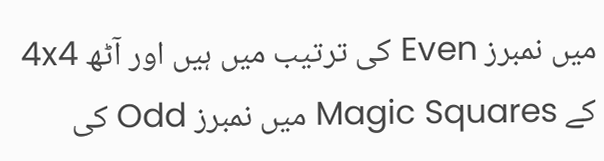میں نمبرز Even کی ترتیب میں ہیں اور آٹھ 4x4 کے Magic Squares میں نمبرز Odd کی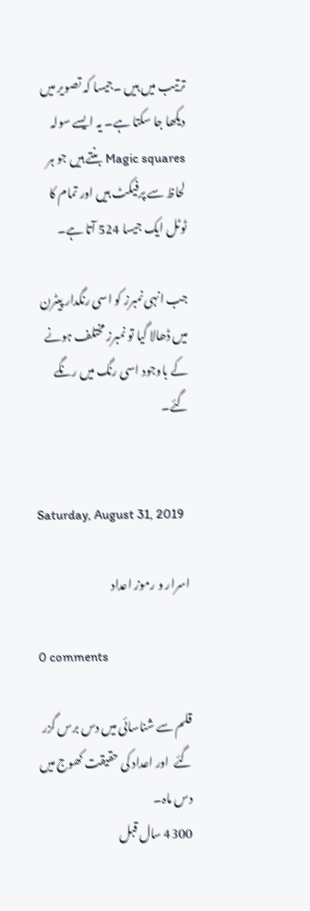ترتیب میں ہیں ۔جیسا کہ تصویر میں دیکھا جا سکتا ہے۔ یہ ایسے سولہ Magic squares بنتے ہیں جو ہر لحاظ سے پرفیکٹ ہیں اور تمام کا ٹوٹل ایک جیسا 524 آتا ہے۔

جب انہی نمبرز کو اسی رنگدار پیٹرن میں ڈھالا گیا تو نمبرز مختلف ہونے کے باوجود اسی رنگ میں رنگے گئے۔


Saturday, August 31, 2019

اسرار و رموز اعداد

0 comments

قلم سے شناسائی میں دس برس گزر گئے  اور اعداد کی حقیقت کھوج میں دس ماہ۔
4300 سال قبل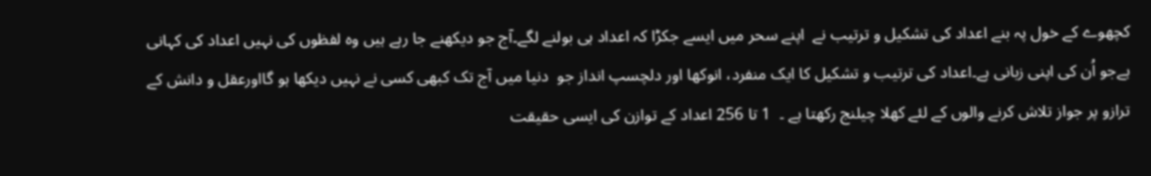کچھوے کے خول پہ بنے اعداد کی تشکیل و ترتیب نے  اپنے سحر میں ایسے جکڑا کہ اعداد ہی بولنے لگے۔آج جو دیکھنے جا رہے ہیں وہ لفظوں کی نہیں اعداد کی کہانی ہےجو اُن کی اپنی زبانی ہے۔اعداد کی ترتیب و تشکیل کا ایک منفرد، انوکھا اور دلچسپ انداز جو  دنیا میں آج تک کبھی کسی نے نہیں دیکھا ہو گااورعقل و دانش کے ترازو پر جواز تلاش کرنے والوں کے لئے کھلا چیلنج رکھتا ہے ۔  1 تا 256 اعداد کے توازن کی ایسی حقیقت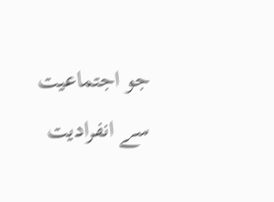جو اجتماعیت سے انفرادیت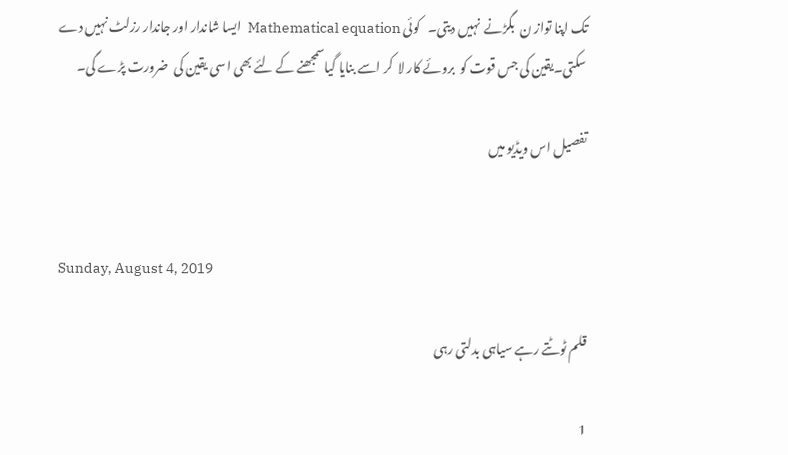تک اپنا تواز ن  بگڑنے  نہیں دیتی۔   کوئی Mathematical equation  ایسا شاندار اور جاندار رزلٹ نہیں دے سکتی۔یقین کی جس قوت کو  بروئے کار لا  کر اسے بنایا گیاسمجھنے کے لئے بھی اسی یقین کی  ضرورت پڑے گی۔

تفصیل اس ویڈیو میں


Sunday, August 4, 2019

قلم ٹوٹتے رہے سیاہی بدلتی رہی

1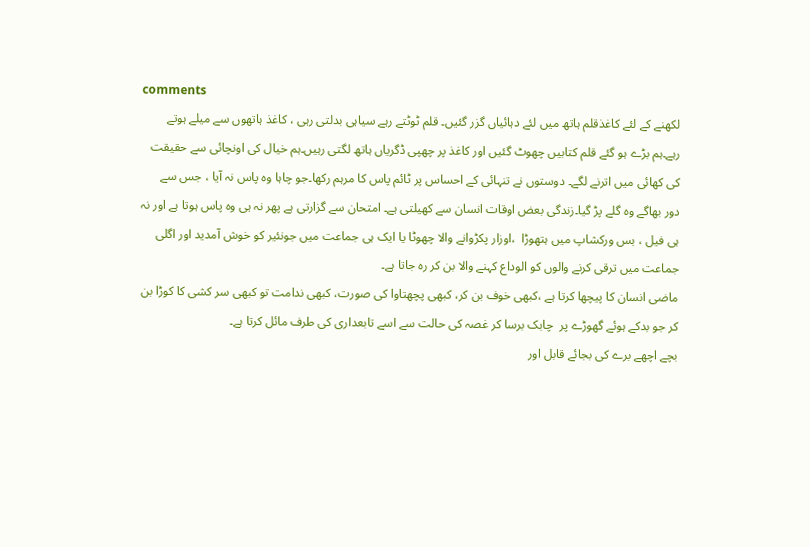comments
لکھنے کے لئے کاغذقلم ہاتھ میں لئے دہائیاں گزر گئیں۔ قلم ٹوٹتے رہے سیاہی بدلتی رہی ، کاغذ ہاتھوں سے میلے ہوتے رہے۔ہم بڑے ہو گئے قلم کتابیں چھوٹ گئیں اور کاغذ پر چھپی ڈگریاں ہاتھ لگتی رہیں۔ہم خیال کی اونچائی سے حقیقت کی کھائی میں اترنے لگے۔ دوستوں نے تنہائی کے احساس پر ٹائم پاس کا مرہم رکھا۔جو چاہا وہ پاس نہ آیا ، جس سے  دور بھاگے وہ گلے پڑ گیا۔زندگی بعض اوقات انسان سے کھیلتی ہے۔ امتحان سے گزارتی ہے پھر نہ ہی وہ پاس ہوتا ہے اور نہ ہی فیل ، بس ورکشاپ میں ہتھوڑا  ،اوزار پکڑوانے والا چھوٹا یا ایک ہی جماعت میں جونئیر کو خوش آمدید اور اگلی جماعت میں ترقی کرنے والوں کو الوداع کہنے والا بن کر رہ جاتا ہے۔
ماضی انسان کا پیچھا کرتا ہے ،کبھی خوف بن کر، کبھی پچھتاوا کی صورت، کبھی ندامت تو کبھی سر کشی کا کوڑا بن کر جو بدکے ہوئے گھوڑے پر  چابک برسا کر غصہ کی حالت سے اسے تابعداری کی طرف مائل کرتا ہے۔
بچے اچھے برے کی بجائے قابل اور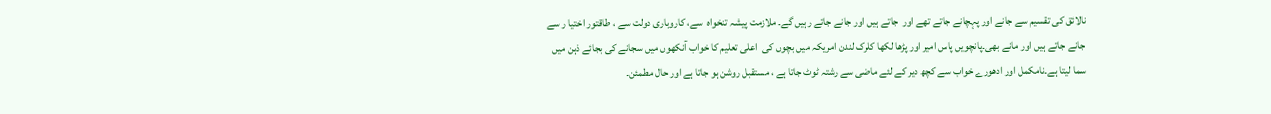نالائق کی تقسیم سے جانے اور پہچانے جاتے تھے اور  جاتے ہیں اور جانے جاتے رہیں گے۔ ملازمت پیشہ تنخواہ  سے، کاروباری دولت سے ، طاقتور اختیا ر سے جانے جاتے ہیں اور مانے بھی۔پانچویں پاس امیر اور پڑھا لکھا کلرک لندن امریکہ میں بچوں کی  اعلی تعلیم کا خواب آنکھوں میں سجانے کی بجائے ذہن میں سما لیتا ہے۔نامکمل اور ادھورے خواب سے کچھ دیر کے لئے ماضی سے رشتہ ٹوٹ جاتا ہے ، مستقبل روشن ہو جاتا ہے اور حال مطمئن۔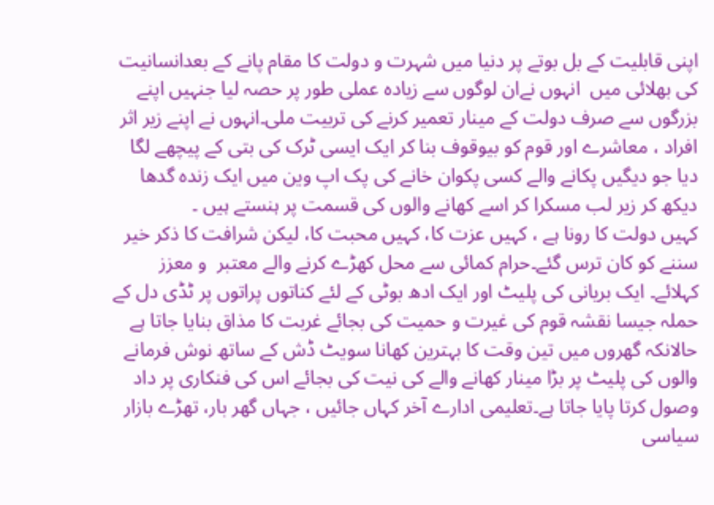اپنی قابلیت کے بل بوتے پر دنیا میں شہرت و دولت کا مقام پانے کے بعدانسانیت کی بھلائی میں  انہوں نےان لوگوں سے زیادہ عملی طور پر حصہ لیا جنہیں اپنے بزرگوں سے صرف دولت کے مینار تعمیر کرنے کی تربیت ملی۔انہوں نے اپنے زیر اثر افراد ، معاشرے اور قوم کو بیوقوف بنا کر ایک ایسی ٹرک کی بتی کے پیچھے لگا دیا جو دیگیں پکانے والے کسی پکوان خانے کی پک اپ وین میں ایک زندہ گدھا دیکھ کر زیر لب مسکرا کر اسے کھانے والوں کی قسمت پر ہنستے ہیں ۔
کہیں دولت کا رونا ہے ، کہیں عزت کا، کہیں محبت کا، لیکن شرافت کا ذکر خیر سننے کو کان ترس گئے۔حرام کمائی سے محل کھڑے کرنے والے معتبر  و معزز کہلائے۔ ایک بریانی کی پلیٹ اور ایک ادھ بوٹی کے لئے کناتوں پراتوں پر ٹڈی دل کے حملہ جیسا نقشہ قوم کی غیرت و حمیت کی بجائے غربت کا مذاق بنایا جاتا ہے حالانکہ گھروں میں تین وقت کا بہترین کھانا سویٹ ڈش کے ساتھ نوش فرمانے والوں کی پلیٹ پر بڑا مینار کھانے والے کی نیت کی بجائے اس کی فنکاری پر داد وصول کرتا پایا جاتا ہے۔تعلیمی ادارے آخر کہاں جائیں ، جہاں گھر بار، تھڑے بازار سیاسی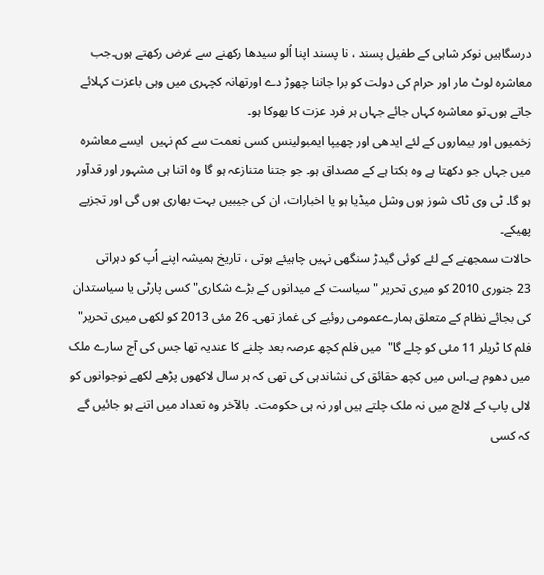درسگاہیں نوکر شاہی کے طفیل پسند ، نا پسند اپنا اُلو سیدھا رکھنے سے غرض رکھتے ہوں۔جب معاشرہ لوٹ مار اور حرام کی دولت کو برا جاننا چھوڑ دے اورتھانہ کچہری میں وہی باعزت کہلائے جاتے ہوں۔تو معاشرہ کہاں جائے جہاں ہر فرد عزت کا بھوکا ہو۔
زخمیوں اور بیماروں کے لئے ایدھی اور چھیپا ایمبولینس کسی نعمت سے کم نہیں  ایسے معاشرہ میں جہاں جو دکھتا ہے وہ بکتا ہے کے مصداق ہو۔ جو جتنا متنازعہ ہو گا وہ اتنا ہی مشہور اور قدآور ہو گا۔ ٹی وی ٹاک شوز ہوں وشل میڈیا ہو یا اخبارات، ان کی جیبیں بہت بھاری ہوں گی اور تجزیے پھیکے۔
حالات سمجھنے کے لئے کوئی گیدڑ سنگھی نہیں چاہیئے ہوتی ، تاریخ ہمیشہ اپنے اُپ کو دہراتی
23 جنوری 2010 کو میری تحریر " سیاست کے میدانوں کے بڑے شکاری" کسی پارٹی یا سیاستدان کی بجائے نظام کے متعلق ہمارےعمومی روئیے کی غماز تھی۔ 26 مئی 2013 کو لکھی میری تحریر" فلم کا ٹریلر 11 مئی کو چلے گا"  میں فلم کچھ عرصہ بعد چلنے کا عندیہ تھا جس کی آج سارے ملک میں دھوم ہے۔اس میں کچھ حقائق کی نشاندہی کی تھی کہ ہر سال لاکھوں پڑھے لکھے نوجوانوں کو لالی پاپ کے لالچ میں نہ ملک چلتے ہیں اور نہ ہی حکومت۔  بالآخر وہ تعداد میں اتنے ہو جائیں گے کہ کسی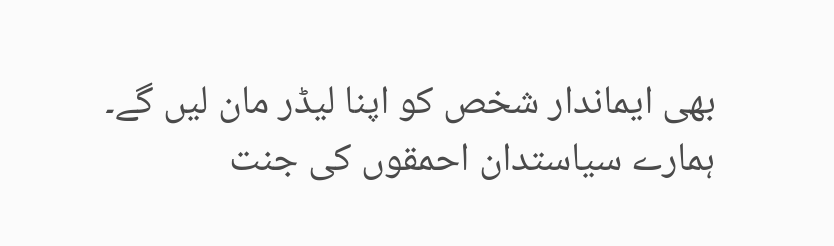بھی ایماندار شخص کو اپنا لیڈر مان لیں گے۔
ہمارے سیاستدان احمقوں کی جنت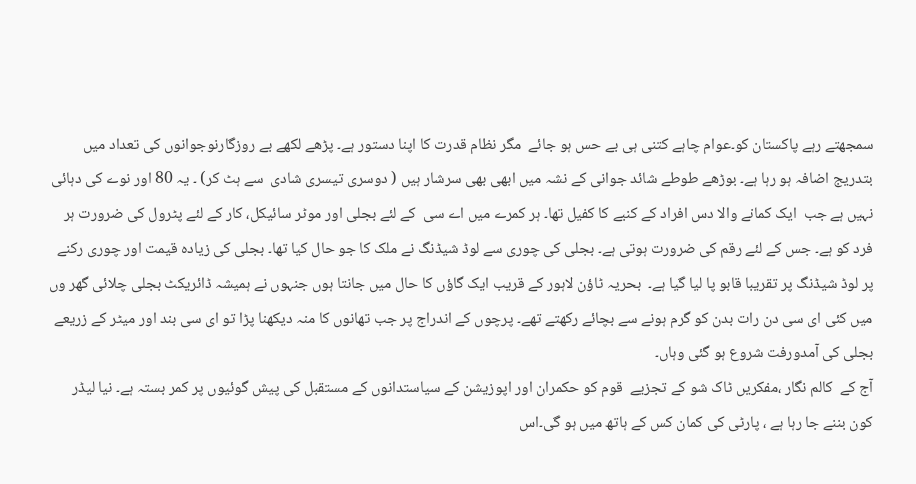سمجھتے رہے پاکستان کو۔عوام چاہے کتنی ہی بے حس ہو جائے  مگر نظام قدرت کا اپنا دستور ہے۔ پڑھے لکھے بے روزگارنوجوانوں کی تعداد میں بتدریج اضافہ ہو رہا ہے۔ بوڑھے طوطے شائد جوانی کے نشہ میں ابھی بھی سرشار ہیں ( دوسری تیسری شادی  سے ہٹ کر) ۔ یہ 80 اور نوے کی دہائی نہیں ہے جب  ایک کمانے والا دس افراد کے کنبے کا کفیل تھا۔ ہر کمرے میں اے سی  کے لئے بجلی اور موٹر سائیکل، کار کے لئے پٹرول کی ضرورت ہر فرد کو ہے۔ جس کے لئے رقم کی ضرورت ہوتی ہے۔ بجلی کی چوری سے لوڈ شیڈنگ نے ملک کا جو حال کیا تھا۔ بجلی کی زیادہ قیمت اور چوری رکنے پر لوڈ شیڈنگ پر تقریبا قابو پا لیا گیا ہے۔  بحریہ ٹاؤن لاہور کے قریب ایک گاؤں کا حال میں جانتا ہوں جنہوں نے ہمیشہ ڈائریکٹ بجلی چلائی گھر وں میں کئی ای سی دن رات بدن کو گرم ہونے سے بچائے رکھتے تھے۔ پرچوں کے اندراج پر جب تھانوں کا منہ دیکھنا پڑا تو ای سی بند اور میٹر کے زریعے بجلی کی آمدورفت شروع ہو گئی وہاں۔
آج کے  کالم نگار ،مفکریں ٹاک شو کے تجزیے  قوم کو حکمران اور اپوزیشن کے سیاستدانوں کے مستقبل کی پیش گوئیوں پر کمر بستہ ہے۔ نیا لیڈر کون بننے جا رہا ہے ، پارٹی کی کمان کس کے ہاتھ میں ہو گی۔اس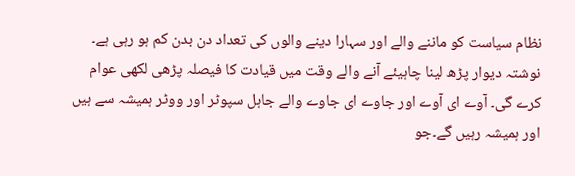نظام سیاست کو ماننے والے اور سہارا دینے والوں کی تعداد دن بدن کم ہو رہی ہے۔ نوشتہ دیوار پڑھ لینا چاہیئے آنے والے وقت میں قیادت کا فیصلہ پڑھی لکھی عوام کرے گی۔ آوے ای آوے اور جاوے ای جاوے والے جاہل سپوٹر اور ووٹر ہمیشہ سے ہیں اور ہمیشہ رہیں گے۔جو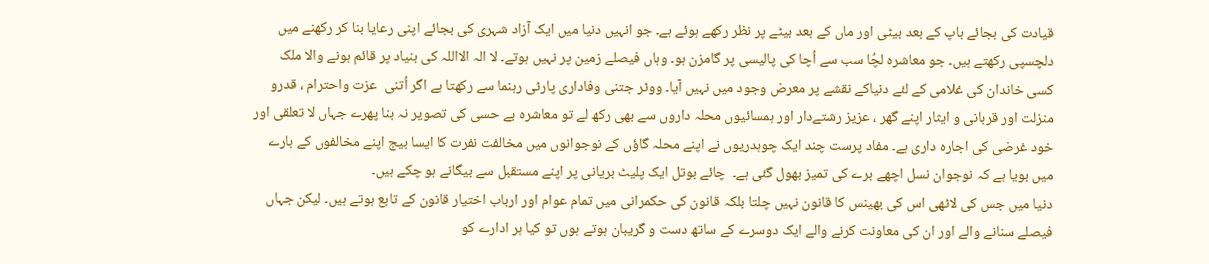قیادت کی بجائے باپ کے بعد بیٹی اور ماں کے بعد بیٹے پر نظر رکھے ہوئے ہے۔ جو انہیں دنیا میں ایک آزاد شہری کی بجائے اپنی رعایا بنا کر رکھنے میں دلچسپی رکھتے ہیں۔ جو معاشرہ لچُا سب سے اُچا کی پالیسی پر گامزن ہو۔ وہاں فیصلے زمین پر نہیں ہوتے۔ لا الہ الااللہ کی بنیاد پر قائم ہونے والا ملک کسی خاندان کی غلامی کے لئے دنیاکے نقشے پر معرض وجود میں نہیں آیا۔ ووٹر جتنی وفاداری پارٹی رہنما سے رکھتا ہے اگر اُتنی  عزت واحترام ، قدرو منزلت اور قربانی و ایثار اپنے گھر ، عزیز رشتےدار اور ہمسائیوں محلہ داروں سے بھی رکھ لے تو معاشرہ بے حسی کی تصویر نہ بنا پھرے جہاں لا تعلقی اور خود غرضی کی اجارہ داری ہے۔ مفاد پرست چند ایک چوہدریوں نے اپنے محلہ گاؤں کے نوجوانوں میں مخالفت نفرت کا ایسا بیج اپنے مخالفوں کے بارے میں بویا ہے کہ نوجوان نسل اچھے برے کی تمیز بھول گئی ہے۔  چائے بوتل ایک پلیٹ بریانی پر اپنے مستقبل سے بیگانے ہو چکے ہیں۔
دنیا میں جس کی لاٹھی اس کی بھینس کا قانون نہیں چلتا بلکہ قانون کی حکمرانی میں تمام عوام اور ارباب اختیار قانون کے تابع ہوتے ہیں۔ لیکن جہاں فیصلے سنانے والے اور ان کی معاونت کرنے والے ایک دوسرے کے ساتھ دست و گریبان ہوتے ہوں تو کیا ہر ادارے کو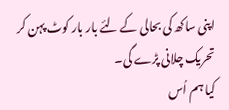اپنی ساکھ کی بحالی کے لئے بار بار کوٹ پہن کر تحریک چلانی پڑے گی۔
کیا ہم اُس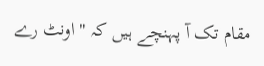مقام تک آ پہنچے ہیں کہ " اونٹ رے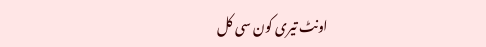اونٹ تیری کون سی کل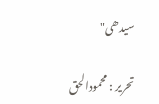سیدھی"

تحریر : محمودالحق